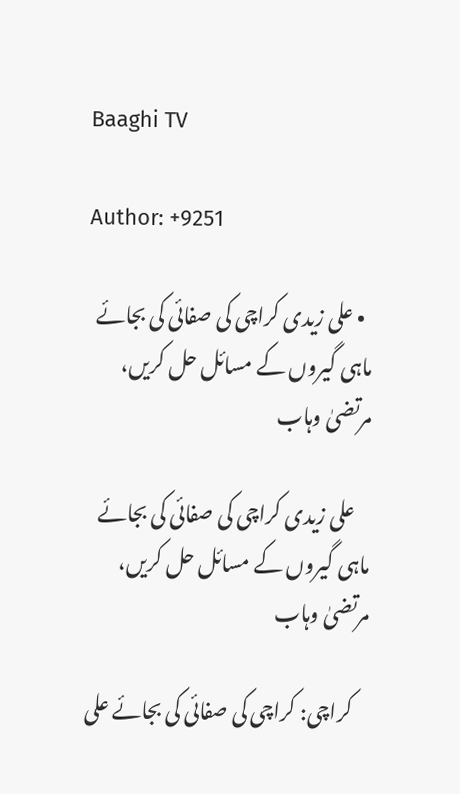Baaghi TV

Author: +9251

  • علی زیدی کراچی کی صفائی کی بجائے  ماہی گیروں کے مسائل حل کریں، مرتضیٰ وہاب

    علی زیدی کراچی کی صفائی کی بجائے ماہی گیروں کے مسائل حل کریں، مرتضیٰ وہاب

    کراچی: کراچی کی صفائی کی بجائے علی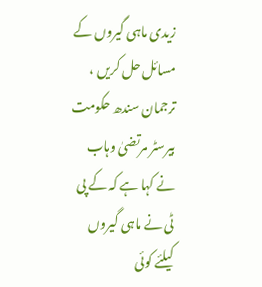زیدی ماہی گیروں کے مسائل حل کریں ، ترجمان سندھ حکومت بیرسٹر مرتضیٰ وہاب نے کہا ہے کہ کے پی ٹی نے ماہی گیروں کیلئے کوئی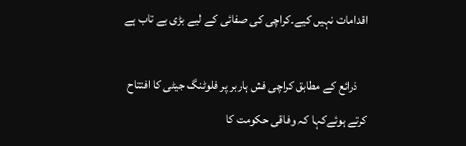اقدامات نہیں کیے۔کراچی کی صفائی کے لیے بڑی بے تاب ہے

    ذرائع کے مطابق کراچی فش ہاربر پر فلوٹنگ جیٹی کا افتتاح کرتے ہوئےکہا کہ وفاقی حکومت کا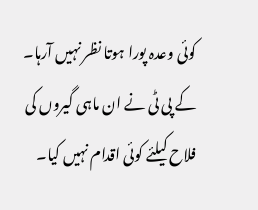کوئی وعدہ پورا ہوتا نظر نہیں آرہا۔ کے پی ٹی نے ان ماہی گیروں کی فلاح کیلئے کوئی اقدام نہیں کیا۔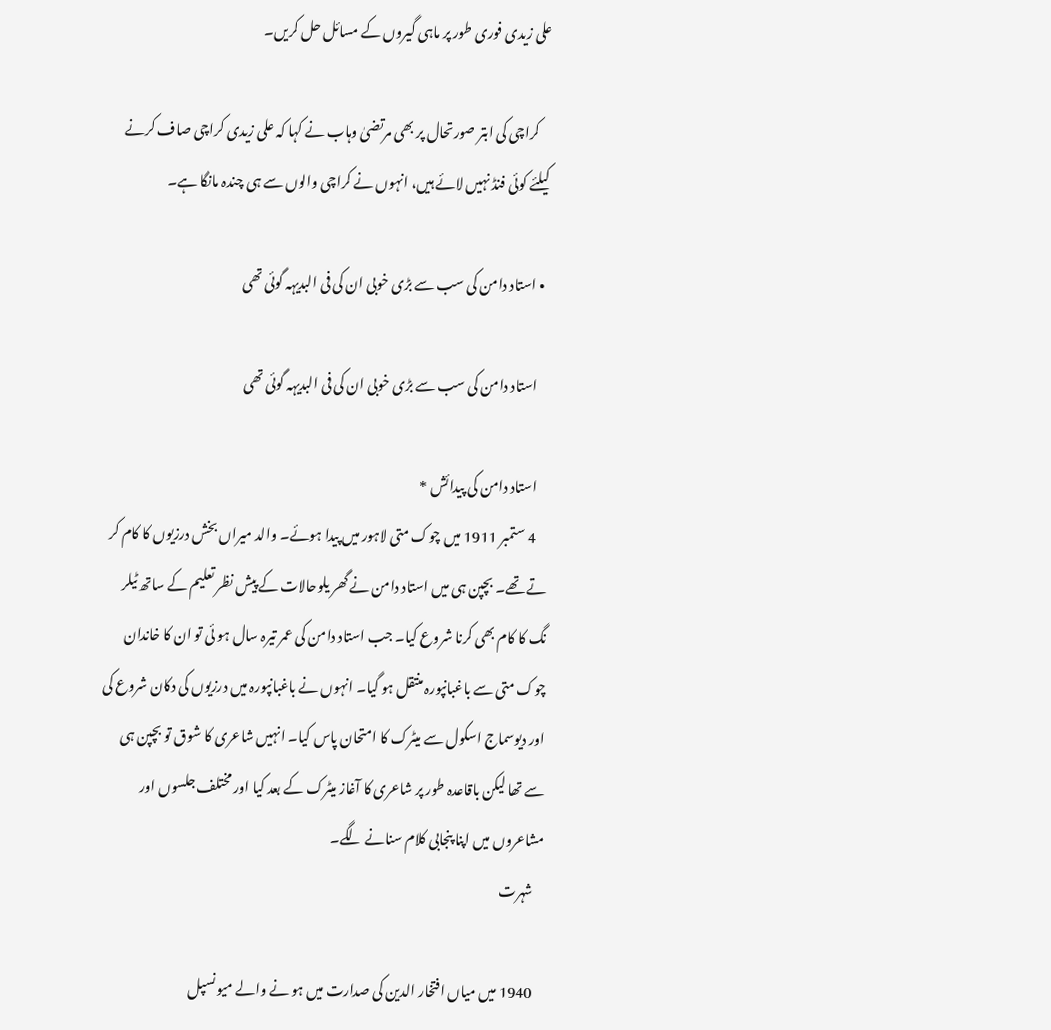علی زیدی فوری طور پر ماہی گیروں کے مسائل حل کریں۔

    کراچی کی ابتر صورتحال پر بھی مرتضیٰ وہاب نے کہا کہ علی زیدی کراچی صاف کرنے کیلئے کوئی فنڈ نہیں لائے ہیں، انہوں نے کراچی والوں سے ہی چندہ مانگا ہے۔

  • استاد دامن کی سب سے بڑی خوبی ان کی فی البدیہہ گوئی تھی

    استاد دامن کی سب سے بڑی خوبی ان کی فی البدیہہ گوئی تھی

    استاد دامن کی پیدائش *
    4 ستمبر 1911 میں چوک متی لاہور میں پیدا ہوئے۔ والد میراں بخش درزیوں کا کام کر تے تھے۔ بچپن ہی میں استاد دامن نے گھر یلوحالات کے پیش نظر تعلیم کے ساتھ ٹیلر نگ کا کام بھی کرنا شروع کیا۔ جب استاد دامن کی عمر تیرہ سال ہو ئی تو ان کا خاندان چوک متی سے باغبانپورہ منتقل ہو گیا۔ انہوں نے باغبانپورہ میں درزیوں کی دکان شروع کی اور دیوسماج اسکول سے میٹرک کا امتحان پاس کیا۔ انہیں شاعری کا شوق تو بچپن ہی سے تھا لیکن باقاعدہ طور پر شاعری کا آغاز میٹرک کے بعد کیا اور مختلف جلسوں اور مشاعروں میں اپنا پنجابی کلام سنانے لگے۔
    شہرت

    1940 میں میاں افتخار الدین کی صدارت میں ہو نے والے میونسپل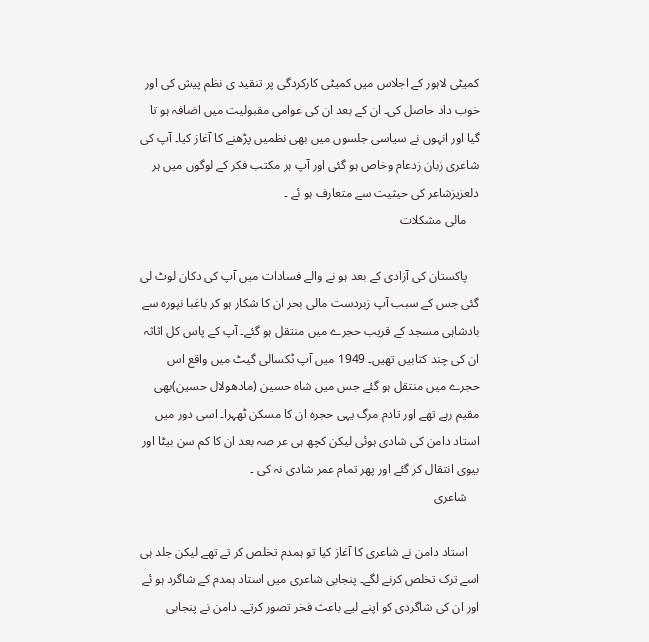کمیٹی لاہور کے اجلاس میں کمیٹی کارکردگی پر تنقید ی نظم پیش کی اور خوب داد حاصل کی۔ ان کے بعد ان کی عوامی مقبولیت میں اضافہ ہو تا گیا اور انہوں نے سیاسی جلسوں میں بھی نظمیں پڑھنے کا آغاز کیا۔ آپ کی شاعری زبان زدعام وخاص ہو گئی اور آپ ہر مکتب فکر کے لوگوں میں ہر دلعزیزشاعر کی حیثیت سے متعارف ہو ئے ۔
    مالی مشکلات

    پاکستان کی آزادی کے بعد ہو نے والے فسادات میں آپ کی دکان لوٹ لی گئی جس کے سبب آپ زبردست مالی بحر ان کا شکار ہو کر باغبا نپورہ سے بادشاہی مسجد کے قریب حجرے میں منتقل ہو گئے۔ آپ کے پاس کل اثاثہ ان کی چند کتابیں تھیں۔ 1949 میں آپ ٹکسالی گیٹ میں واقع اس حجرے میں منتقل ہو گئے جس میں شاہ حسین (مادھولال حسین)بھی مقیم رہے تھے اور تادم مرگ یہی حجرہ ان کا مسکن ٹھہرا۔ اسی دور میں استاد دامن کی شادی ہوئی لیکن کچھ ہی عر صہ بعد ان کا کم سن بیٹا اور بیوی انتقال کر گئے اور پھر تمام عمر شادی نہ کی ۔
    شاعری

    استاد دامن نے شاعری کا آغاز کیا تو ہمدم تخلص کر تے تھے لیکن جلد ہی اسے ترک تخلص کرنے لگے۔ پنجابی شاعری میں استاد ہمدم کے شاگرد ہو ئے اور ان کی شاگردی کو اپنے لیے باعث فخر تصور کرتے۔ دامن نے پنجابی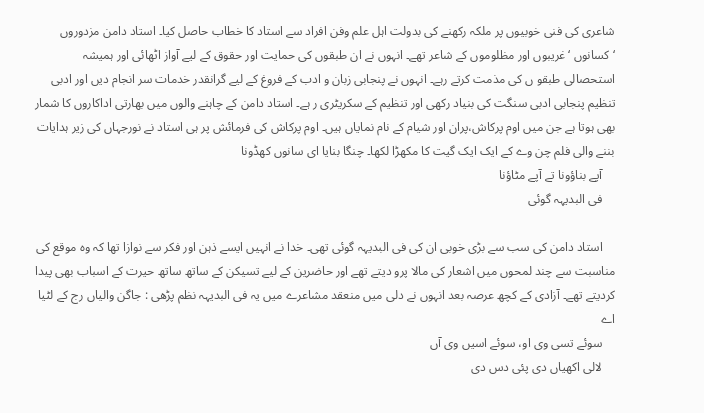شاعری کی فنی خوبیوں پر ملکہ رکھنے کی بدولت اہل علم وفن افراد سے استاد کا خطاب حاصل کیا۔ استاد دامن مزدوروں ‘کسانوں ‘غریبوں اور مظلوموں کے شاعر تھے۔ انہوں نے ان طبقوں کی حمایت اور حقوق کے لیے آواز اٹھائی اور ہمیشہ استحصالی طبقو ں کی مذمت کرتے رہے۔ انہوں نے پنجابی زبان و ادب کے فروغ کے لیے گرانقدر خدمات سر انجام دیں اور ادبی تنظیم پنجابی ادبی سنگت کی بنیاد رکھی اور تنظیم کے سکریٹری ر ہے۔ استاد دامن کے چاہنے والوں میں بھارتی اداکاروں کا شمار بھی ہوتا ہے جن میں اوم پرکاش،پران اور شیام کے نام نمایاں ہیں۔ اوم پرکاش کی فرمائش پر ہی استاد نے نورجہاں کی زیر ہدایات بننے والی فلم چن وے کے ایک ایک گیت کا مکھڑا لکھا۔ چنگا بنایا ای سانوں کھڈونا
    آپے بناؤونا تے آپے مٹاؤنا
    فی البدیہہ گوئی

    استاد دامن کی سب سے بڑی خوبی ان کی فی البدیہہ گوئی تھی۔ خدا نے انہیں ایسے ذہن اور فکر سے نوازا تھا کہ وہ موقع کی مناسبت سے چند لمحوں میں اشعار کی مالا پرو دیتے تھے اور حاضرین کے لیے تسیکن کے ساتھ ساتھ حیرت کے اسباب بھی پیدا کردیتے تھے۔ آزادی کے کچھ عرصہ بعد انہوں نے دلی میں منعقد مشاعرے میں یہ فی البدیہہ نظم پڑھی : جاگن والیاں رج کے لٹیا اے
    سوئے تسی وی او، سوئے اسیں وی آں
    لالی اکھیاں دی پئی دس دی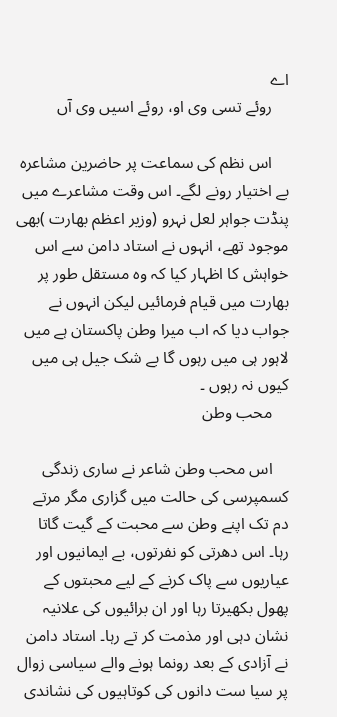اے
    روئے تسی وی او، روئے اسیں وی آں

    اس نظم کی سماعت پر حاضرین مشاعرہ بے اختیار رونے لگے۔ اس وقت مشاعرے میں پنڈت جواہر لعل نہرو (وزیر اعظم بھارت )بھی موجود تھے، انہوں نے استاد دامن سے اس خواہش کا اظہار کیا کہ وہ مستقل طور پر بھارت میں قیام فرمائیں لیکن انہوں نے جواب دیا کہ اب میرا وطن پاکستان ہے میں لاہور ہی میں رہوں گا بے شک جیل ہی میں کیوں نہ رہوں ۔
    محب وطن

    اس محب وطن شاعر نے ساری زندگی کسمپرسی کی حالت میں گزاری مگر مرتے دم تک اپنے وطن سے محبت کے گیت گاتا رہا۔ اس دھرتی کو نفرتوں، بے ایمانیوں اور عیاریوں سے پاک کرنے کے لیے محبتوں کے پھول بکھیرتا رہا اور ان برائیوں کی علانیہ نشان دہی اور مذمت کر تے رہا۔ استاد دامن نے آزادی کے بعد رونما ہونے والے سیاسی زوال پر سیا ست دانوں کی کوتاہیوں کی نشاندی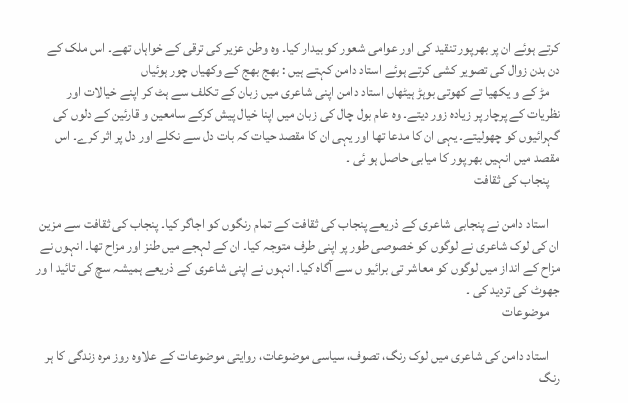کرتے ہوئے ان پر بھرپور تنقید کی اور عوامی شعور کو بیدار کیا۔ وہ وطن عزیر کی ترقی کے خواہاں تھے۔ اس ملک کے دن بدن زوال کی تصویر کشی کرتے ہوئے استاد دامن کہتے ہیں : بھج بھج کے وکھیاں چور ہوئیاں
    مڑ کے و یکھیا تے کھوتی بوہڑ ہیٹھاں استاد دامن اپنی شاعری میں زبان کے تکلف سے ہٹ کر اپنے خیالات اور نظریات کے پرچار پر زیادہ زور دیتے۔ وہ عام بول چال کی زبان میں اپنا خیال پیش کرکے سامعین و قارئین کے دلوں کی گہرائیوں کو چھولیتے۔ یہی ان کا مدعا تھا اور یہی ان کا مقصد حیات کہ بات دل سے نکلے اور دل پر اثر کرے۔ اس مقصد میں انہیں بھر پور کا میابی حاصل ہو ئی ۔
    پنجاب کی ثقافت

    استاد دامن نے پنجابی شاعری کے ذریعے پنجاب کی ثقافت کے تمام رنگوں کو اجاگر کیا۔ پنجاب کی ثقافت سے مزین ان کی لوک شاعری نے لوگوں کو خصوصی طور پر اپنی طرف متوجہ کیا۔ ان کے لہجے میں طنز اور مزاح تھا۔ انہوں نے مزاح کے انداز میں لوگوں کو معاشر تی برائیو ں سے آگاہ کیا۔ انہوں نے اپنی شاعری کے ذریعے ہمیشہ سچ کی تائید ا ور جھوٹ کی تردید کی ۔
    موضوعات

    استاد دامن کی شاعری میں لوک رنگ، تصوف، سیاسی موضوعات، روایتی موضوعات کے علاوہ روز مرہ زندگی کا ہر رنگ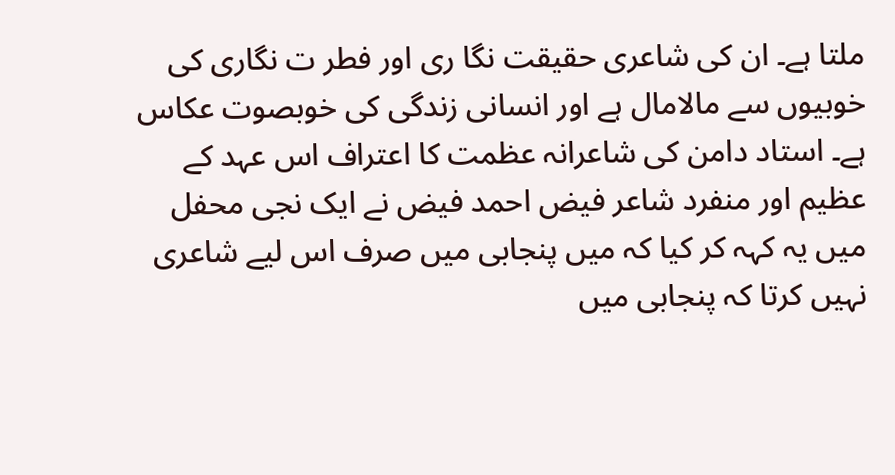ملتا ہے۔ ان کی شاعری حقیقت نگا ری اور فطر ت نگاری کی خوبیوں سے مالامال ہے اور انسانی زندگی کی خوبصوت عکاس ہے۔ استاد دامن کی شاعرانہ عظمت کا اعتراف اس عہد کے عظیم اور منفرد شاعر فیض احمد فیض نے ایک نجی محفل میں یہ کہہ کر کیا کہ میں پنجابی میں صرف اس لیے شاعری نہیں کرتا کہ پنجابی میں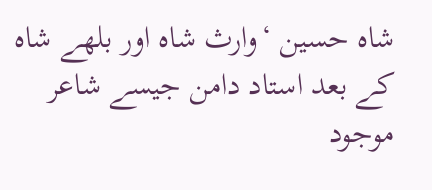شاہ حسین ‘وارث شاہ اور بلھے شاہ کے بعد استاد دامن جیسے شاعر موجود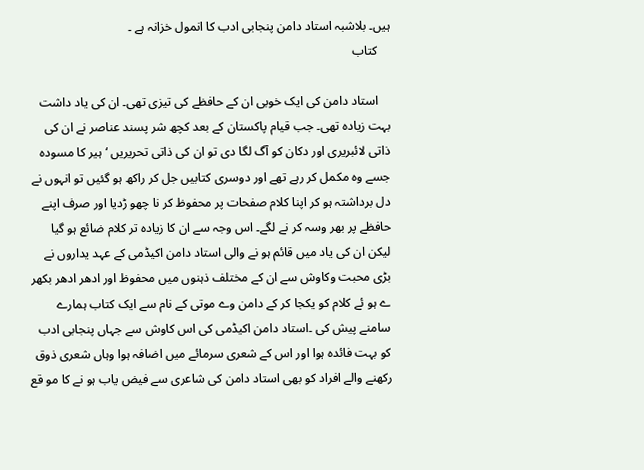ہیں۔ بلاشبہ استاد دامن پنجابی ادب کا انمول خزانہ ہے ۔
    کتاب

    استاد دامن کی ایک خوبی ان کے حافظے کی تیزی تھی۔ ان کی یاد داشت بہت زیادہ تھی۔ جب قیام پاکستان کے بعد کچھ شر پسند عناصر نے ان کی ذاتی لائبریری اور دکان کو آگ لگا دی تو ان کی ذاتی تحریریں ‘ہیر کا مسودہ جسے وہ مکمل کر رہے تھے اور دوسری کتابیں جل کر راکھ ہو گئیں تو انہوں نے دل برداشتہ ہو کر اپنا کلام صفحات پر محفوظ کر نا چھو ڑدیا اور صرف اپنے حافظے پر بھر وسہ کر نے لگے۔ اس وجہ سے ان کا زیادہ تر کلام ضائع ہو گیا لیکن ان کی یاد میں قائم ہو نے والی استاد دامن اکیڈمی کے عہد یداروں نے بڑی محبت وکاوش سے ان کے مختلف ذہنوں میں محفوظ اور ادھر ادھر بکھر ے ہو ئے کلام کو یکجا کر کے دامن وے موتی کے نام سے ایک کتاب ہمارے سامنے پیش کی ۔استاد دامن اکیڈمی کی اس کاوش سے جہاں پنجابی ادب کو بہت فائدہ ہوا اور اس کے شعری سرمائے میں اضافہ ہوا وہاں شعری ذوق رکھنے والے افراد کو بھی استاد دامن کی شاعری سے فیض یاب ہو نے کا مو قع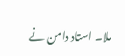ملا۔ استاد دامن نے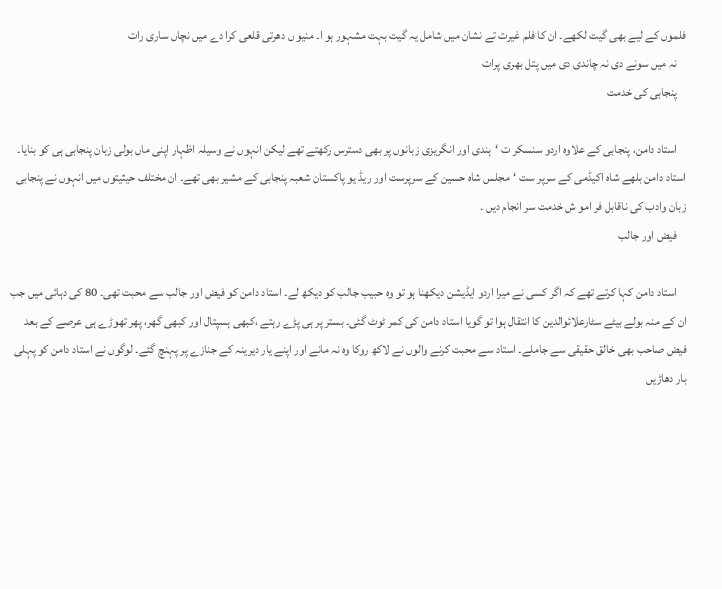فلموں کے لیے بھی گیت لکھے۔ ان کا فلم غیرت تے نشان میں شامل یہ گیت بہت مشہور ہو ا۔ منیو ں دھرتی قلعی کرا دے میں نچاں ساری رات
    نہ میں سونے دی نہ چاندی دی میں پتل بھری پرات
    پنجابی کی خدمت

    استاد دامن، پنجابی کے علاوہ اردو سنسکر ت ‘ہندی اور انگریزی زبانوں پر بھی دسترس رکھتے تھے لیکن انہوں نے وسیلہ اظہار اپنی ماں بولی زبان پنجابی ہی کو بنایا۔ استاد دامن بلھے شاہ اکیڈمی کے سرپر ست ‘مجلس شاہ حسین کے سرپرست اور ریڈ یو پاکستان شعبہ پنجابی کے مشیر بھی تھے۔ ان مختلف حیثیتوں میں انہوں نے پنجابی زبان وادب کی ناقابل فر امو ش خدمت سر انجام دیں ۔
    فیض اور جالب

    استاد دامن کہا کرتے تھے کہ اگر کسی نے میرا اردو ایڈیشن دیکھنا ہو تو وہ حبیب جالب کو دیکھ لے۔ استاد دامن کو فیض اور جالب سے محبت تھی۔ 80 کی دہائی میں جب ان کے منہ بولے بیٹے سٹارعلائوالدین کا انتقال ہوا تو گویا استاد دامن کی کمر ٹوٹ گئی۔ بستر پر ہی پڑے رہتے ،کبھی ہسپتال اور کبھی گھر، پھر تھوڑے ہی عرصے کے بعد فیض صاحب بھی خالق حقیقی سے جاملے۔ استاد سے محبت کرنے والوں نے لاکھ روکا وہ نہ مانے اور اپنے یار دیرینہ کے جنازے پر پہنچ گئے۔ لوگوں نے استاد دامن کو پہلی بار دھاڑیں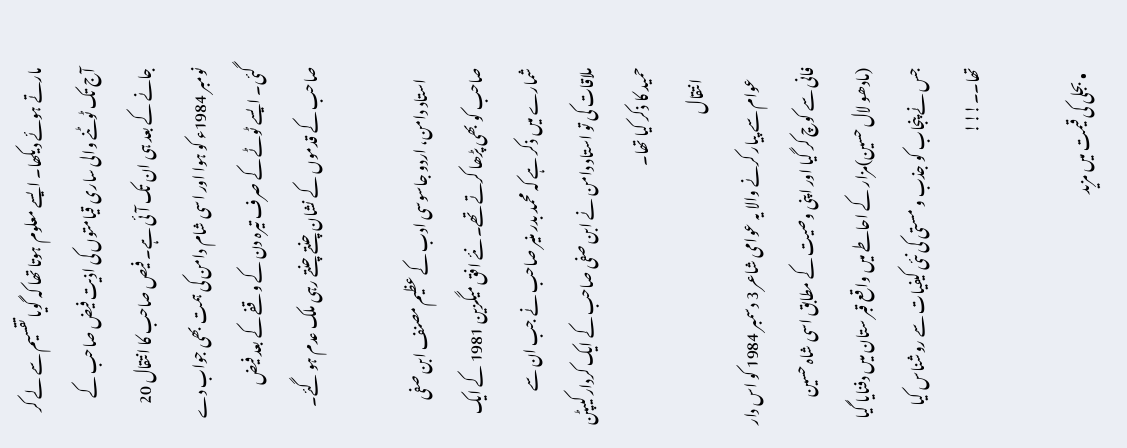مارتے ہوئے دیکھا۔ ایسے معلوم ہوتا تھا کہ گویا تقسیم سے لے کر آج تک ٹوٹنے والی ساری قیامتوں کی اذیت فیض صاحب کے جانے کے بعد ہی ان تک آئی ہے۔ فیص صاحب کا انتقال 20 نومبر 1984ء کو ہوا اور اسی شام دامن کی ہمت بھی جواب دے گئی۔ ایسے ٹوٹے کے صرف تیرہ دن کے وقفے کے بعد فیض صاحب کے قدموں کے نشان چنتے چنتے رہی ملک عدم ہو گئے۔

    استاد دامن، اردو جاسوسی ادب کے عظیم مصنف ابن صفی صاحب کو بھی پڑھا کرتے تھے۔ نئے افق میگزین 1981 کے ایک شمارے میں ذکر ہے کہ محمد بدر منیر صاحب نے جب ان سے ملاقات کی تو استاد دامن نے ابن صفی صاحب کے ایک کردار کیپٹن حمید کا ذکر کیا تھا۔
    انتقال
    عوام سے پیار کرنے والا یہ عوامی شاعر 3 دسمبر 1984 کو اس دار فانی سے کوچ کر گیا اور اپنی وصیت کے مطابق اسی شاہ حسین (مادھو لال حسین)مزار کے احاطے میں واقع قبر ستان میں دفنایا گیا جس نے پنجاب کو جذب و مستی کی نئی کیفیات سے روشناس کیا تھا۔۔!!!

  • بجلی کی قیمت میں مزید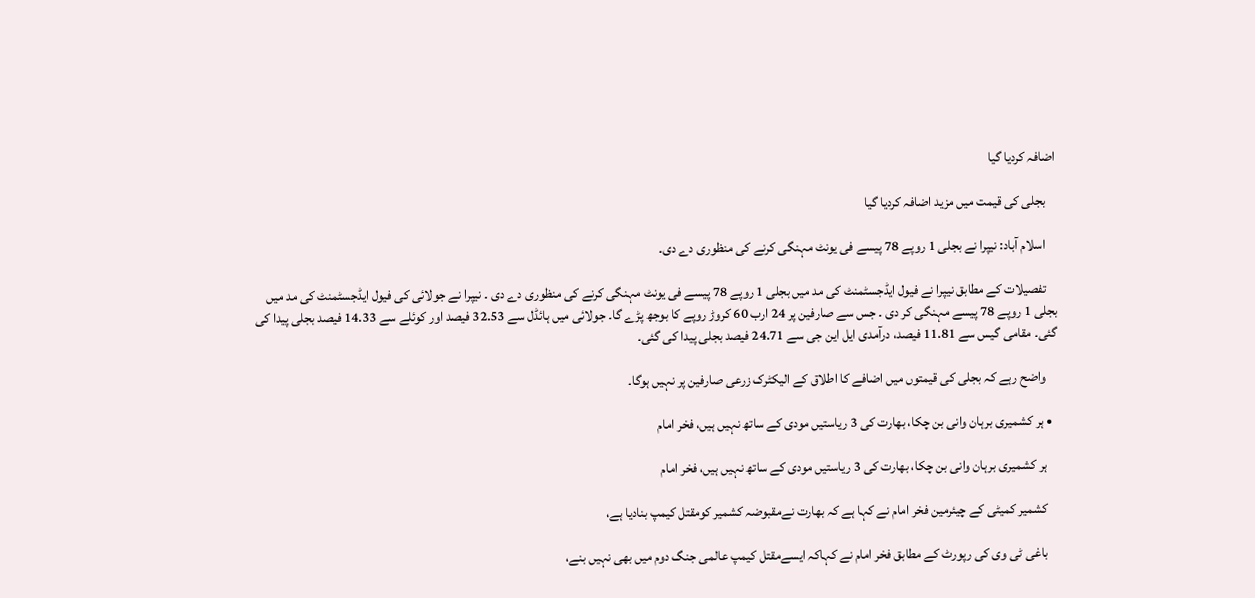اضافہ کردیا گیا

    بجلی کی قیمت میں مزید اضافہ کردیا گیا

    اسلام آباد: نیپرا نے بجلی 1 روپے 78 پیسے فی یونٹ مہنگی کرنے کی منظوری دے دی۔

    تفصیلات کے مطابق نیپرا نے فیول ایڈجسٹمنٹ کی مد میں بجلی 1 روپے 78 پیسے فی یونٹ مہنگی کرنے کی منظوری دے دی ۔ نیپرا نے جولائی کی فیول ایڈجسٹمنٹ کی مد میں بجلی 1 روپے 78 پیسے مہنگی کر دی ۔ جس سے صارفین پر 24 ارب 60 کروڑ روپے کا بوجھ پڑے گا۔ جولائی میں ہائڈل سے 32.53 فیصد اور کوئلے سے 14.33 فیصد بجلی پیدا کی گئی۔ مقامی گیس سے 11.81 فیصد، درآمدی ایل این جی سے 24.71 فیصد بجلی پیدا کی گئی۔

    واضح رہے کہ بجلی کی قیمتوں میں اضافے کا اطلاق کے الیکٹرک زرعی صارفین پر نہیں ہوگا۔

  • ہر کشمیری برہان وانی بن چکا، بھارت کی 3 ریاستیں مودی کے ساتھ نہیں‌ ہیں، فخر امام

    ہر کشمیری برہان وانی بن چکا، بھارت کی 3 ریاستیں مودی کے ساتھ نہیں‌ ہیں، فخر امام

    کشمیر کمیٹی کے چیئرمین فخر امام نے کہا ہے کہ بھارت نےمقبوضہ کشمیر کومقتل کیمپ بنادیا ہے،

    باغی ٹی وی کی رپورٹ کے مطابق فخر امام نے کہاکہ ایسےمقتل کیمپ عالمی جنگ دوم میں بھی نہیں بنے،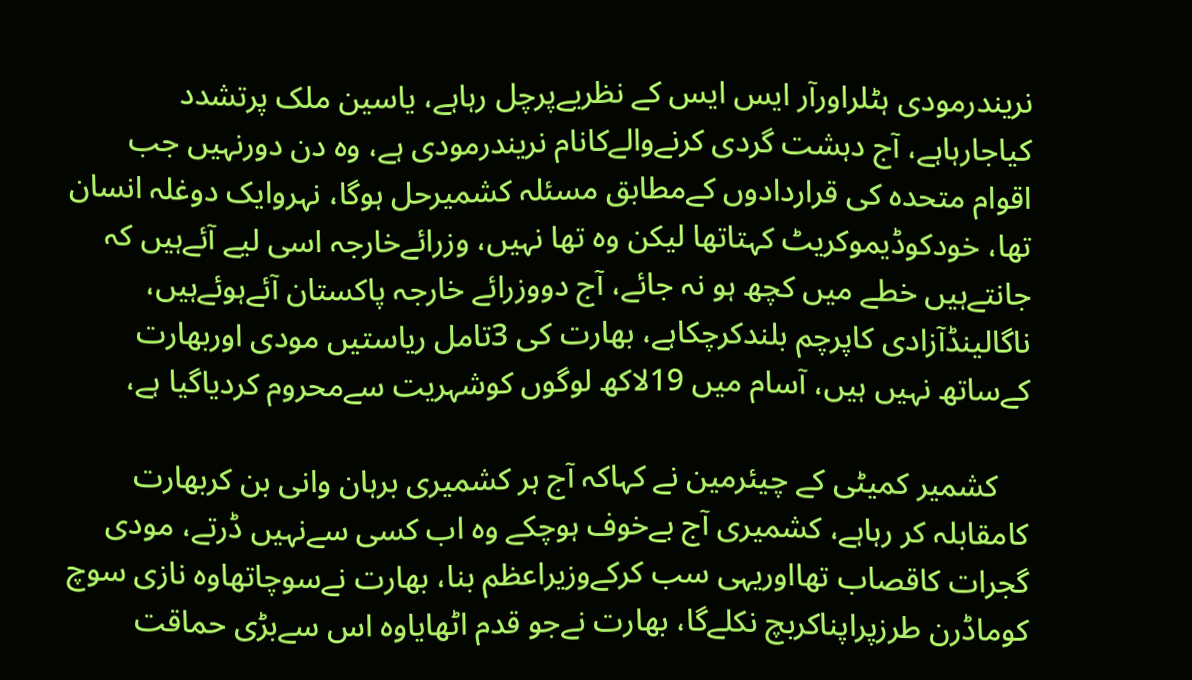نریندرمودی ہٹلراورآر ایس ایس کے نظریےپرچل رہاہے، یاسین ملک پرتشدد کیاجارہاہے، آج دہشت گردی کرنےوالےکانام نریندرمودی ہے، وہ دن دورنہیں جب اقوام متحدہ کی قراردادوں کےمطابق مسئلہ کشمیرحل ہوگا، نہروایک دوغلہ انسان تھا، خودکوڈیموکریٹ کہتاتھا لیکن وہ تھا نہیں، وزرائےخارجہ اسی لیے آئےہیں کہ جانتےہیں خطے میں کچھ ہو نہ جائے، آج دووزرائے خارجہ پاکستان آئےہوئےہیں، ناگالینڈآزادی کاپرچم بلندکرچکاہے، بھارت کی 3تامل ریاستیں مودی اوربھارت کےساتھ نہیں ہیں، آسام میں 19لاکھ لوگوں کوشہریت سےمحروم کردیاگیا ہے،

    کشمیر کمیٹی کے چیئرمین نے کہاکہ آج ہر کشمیری برہان وانی بن کربھارت کامقابلہ کر رہاہے، کشمیری آج بےخوف ہوچکے وہ اب کسی سےنہیں ڈرتے، مودی گجرات کاقصاب تھااوریہی سب کرکےوزیراعظم بنا، بھارت نےسوچاتھاوہ نازی سوچ کوماڈرن طرزپراپناکربچ نکلےگا، بھارت نےجو قدم اٹھایاوہ اس سےبڑی حماقت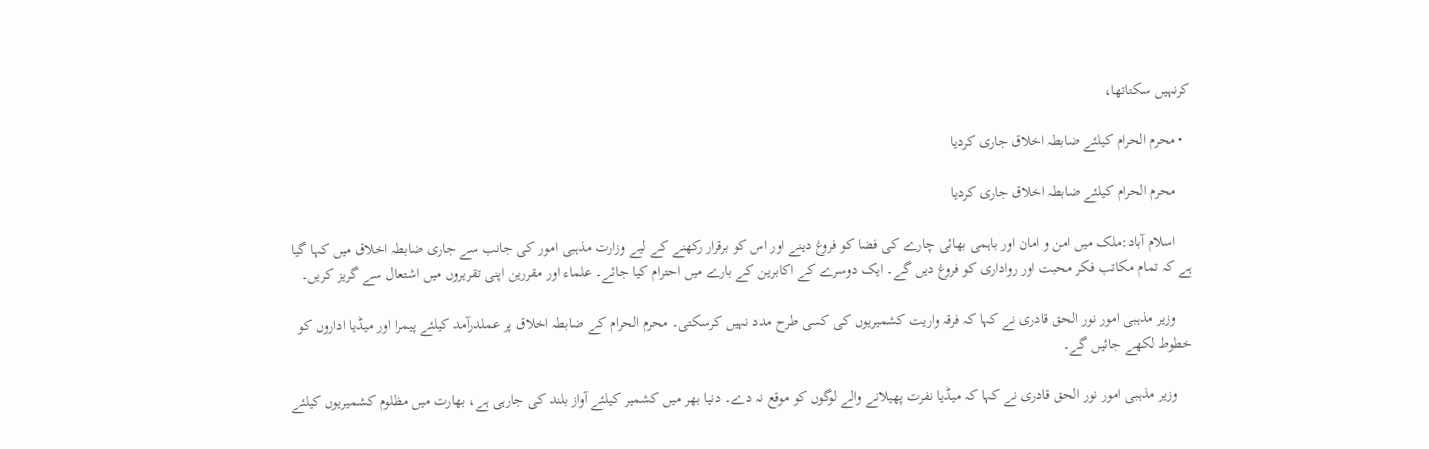کرنہیں سکتاتھا،

  • محرم الحرام کیلئے ضابطہ اخلاق جاری کردیا

    محرم الحرام کیلئے ضابطہ اخلاق جاری کردیا

    اسلام آباد:ملک میں امن و امان اور باہمی بھائی چارے کی فضا کو فروغ دینے اور اس کو برقرار رکھنے کے لیے وزارت مذہبی امور کی جانب سے جاری ضابطہ اخلاق میں کہا گیا ہے کہ تمام مکاتب فکر محبت اور رواداری کو فروغ دیں گے۔ ایک دوسرے کے اکابرین کے بارے میں احترام کیا جائے۔ علماء اور مقررین اپنی تقریروں میں اشتعال سے گریز کریں۔

    وزیر مذہبی امور نور الحق قادری نے کہا کہ فرقہ واریت کشمیریوں کی کسی طرح مدد نہیں کرسکتی۔ محرم الحرام کے ضابطہ اخلاق پر عملدرآمد کیلئے پیمرا اور میڈیا اداروں کو خطوط لکھے جائیں گے۔

    وزیر مذہبی امور نور الحق قادری نے کہا کہ میڈیا نفرت پھیلانے والے لوگوں کو موقع نہ دے۔ دنیا بھر میں کشمیر کیلئے آواز بلند کی جارہی ہے، بھارت میں مظلوم کشمیریوں کیلئے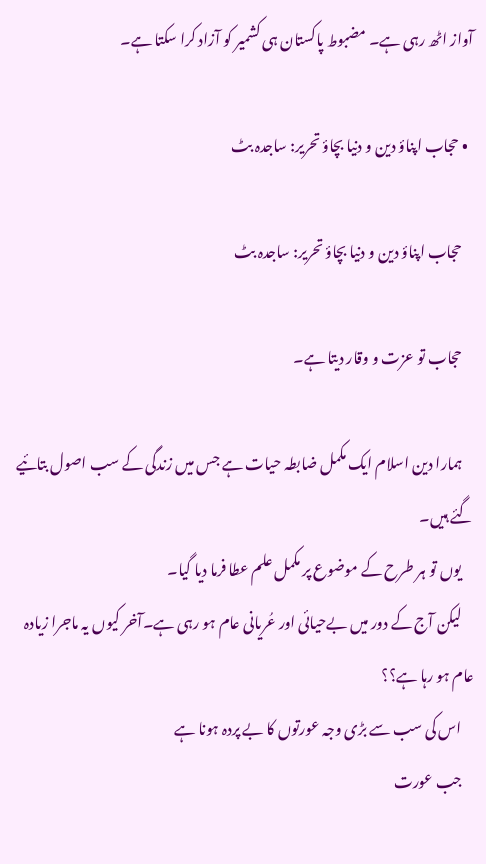آواز اٹھ رہی ہے۔ مضبوط پاکستان ہی کشمیر کو آزاد کرا سکتا ہے۔

  • حجاب اپناؤ دین و دنیا بچاؤ تحریر: ساجدہ بٹ

    حجاب اپناؤ دین و دنیا بچاؤ تحریر: ساجدہ بٹ

    حجاب تو عزت و وقار دیتا ہے۔

    ہمارا دین اسلام ایک مکمل ضابطہ حیات ہے جس میں زندگی کے سب اصول بتائیے گئے ہیں۔
    یوں تو ہر طرح کے موضوع پر مکمل علم عطا فرما دیا گیا۔
    لیکن آج کے دور میں بےحیائی اور عُریانی عام ہو رہی ہے۔آخر کیوں یہ ماجرا زیادہ عام ہو رہا ہے؟؟
    اس کی سب سے بڑی وجہ عورتوں کا بے پردہ ہونا ہے
    جب عورت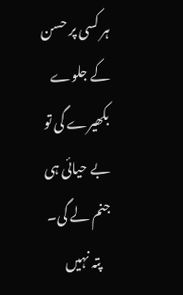ہر کسی پر حسن کے جلوے بکھیرے گی تو بے حیائی ہی جنم لے گی۔
    پتہ نہیں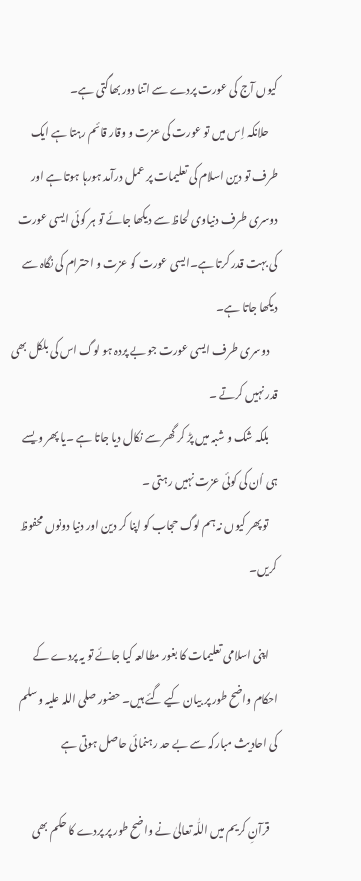کیوں آج کی عورت پردے سے اتنا دور بھاگتی ہے۔
    حلانکہ اِس میں تو عورت کی عزت و وقار قائم رہتا ہے ایک طرف تو دین اسلام کی تعلیمات پر عمل درآمد ہورہا ہوتا ہے اور دوسری طرف دنیاوی لحاظ سے دیکھا جائے تو ہر کوئی ایسی عورت کی بہت قدر کرتا ہے۔ایسی عورت کو عزت و احترام کی نگاہ سے دیکھا جاتا ہے۔
    دوسری طرف ایسی عورت جو بے پردہ ہو لوگ اس کی بلکل بھی قدر نہیں کرتے ۔
    بلکہ شک و شبہ میں پڑ کر گھر سے نکال دیا جاتا ہے ۔یا پھر ویسے ہی اُن کی کوئی عزت نہیں رہتی ۔
    تو پھر کیوں نہ ہم لوگ حجاب کو اپنا کر دین اور دنیا دونوں محفوظ کریں۔

    اپنی اسلامی تعلیمات کا بغور مطالعہ کیا جائے تو یہ پردے کے احکام واضح طور پر بیان کیے گئے ہیں۔ حضور صلی اللہ علیہ وسلم کی احادیث مبارکہ سے بے حد رہنمائی حاصل ہوتی ہے

    قرآنِ کریم میں اللّٰہ تعالیٰ نے واضح طور پر پردے کا حکم بھی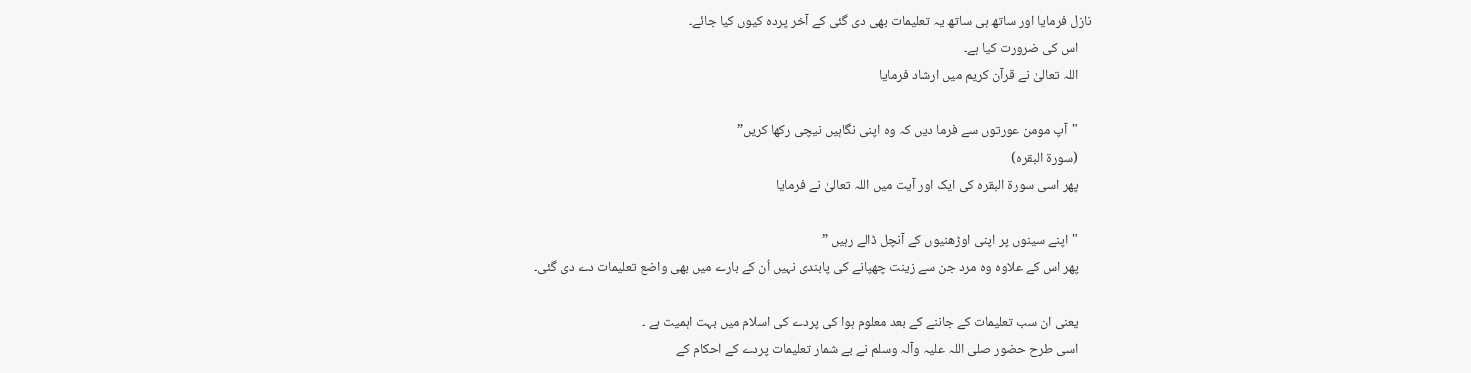نازل فرمایا اور ساتھ ہی ساتھ یہ تعلیمات بھی دی گئی کے آخر پردہ کیوں کیا جائے۔
    اس کی ضرورت کیا ہے۔
    اللہ تعالیٰ نے قرآن کریم میں ارشاد فرمایا

    "آپ مومن عورتوں سے فرما دیں کہ وہ اپنی نگاہیں نیچی رکھا کریں”
    (سورۃ البقرہ)
    پھر اسی سورۃ البقرہ کی ایک اور آیت میں اللہ تعالیٰ نے فرمایا

    "اپنے سینوں پر اپنی اوڑھنیوں کے آنچل ڈالے رہیں ”
    پھر اس کے علاوہ وہ مرد جن سے زینت چھپانے کی پابندی نہیں اُن کے بارے میں بھی واضع تعلیمات دے دی گئی۔

    یعنی ان سب تعلیمات کے جاننے کے بعد معلوم ہوا کی پردے کی اسلام میں بہت اہمیت ہے ۔
    اسی طرح حضور صلی اللہ علیہ وآلہ وسلم نے بے شمار تعلیمات پردے کے احکام کے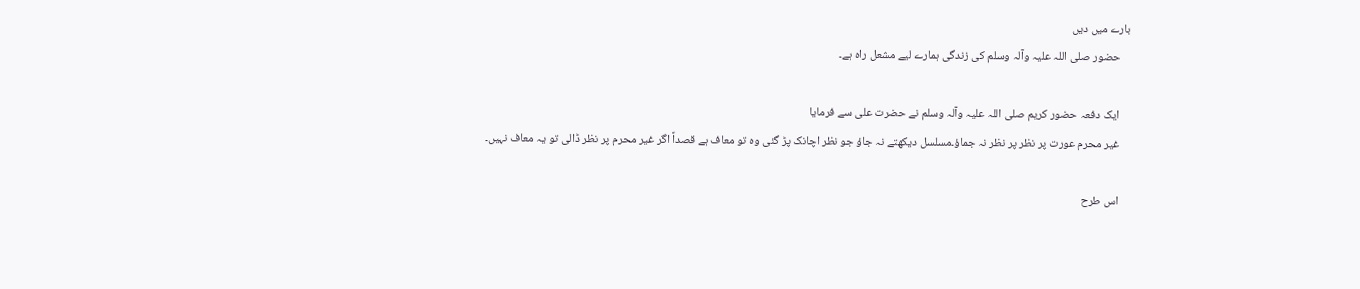بارے میں دیں
    حضور صلی اللہ علیہ وآلہ وسلم کی زندگی ہمارے لیے مشعل راہ ہے۔

    ایک دفعہ حضور کریم صلی اللہ علیہ وآلہ وسلم نے حضرت علی سے فرمایا
    غیر محرم عورت پر نظر پر نظر نہ جماؤ۔مسلسل دیکھتے نہ جاؤ جو نظر اچانک پڑ گئی وہ تو معاف ہے قصداً اگر غیر محرم پر نظر ڈالی تو یہ معاف نہیں۔

    اس طرح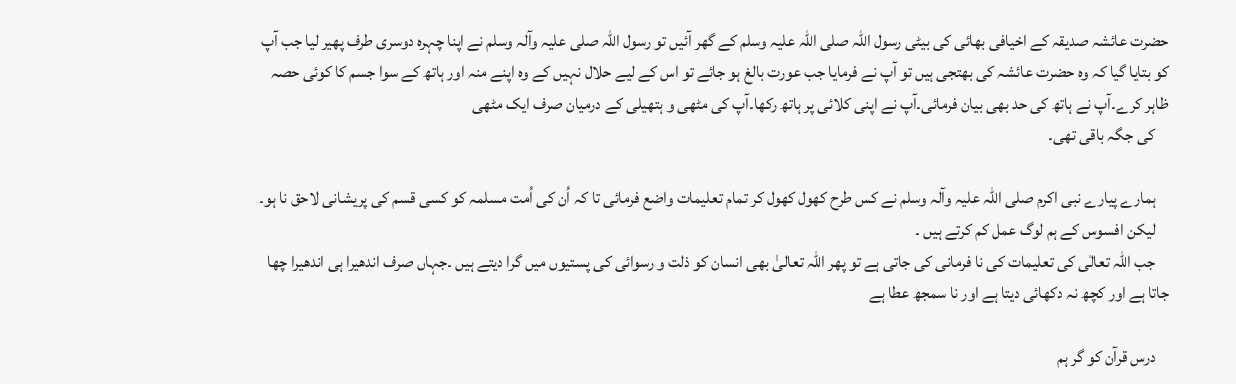حضرت عائشہ صدیقہ کے اخیافی بھائی کی بیٹی رسول اللہ صلی اللہ علیہ وسلم کے گھر آئیں تو رسول اللہ صلی علیہ وآلہ وسلم نے اپنا چہرہ دوسری طرف پھیر لیا جب آپ کو بتایا گیا کہ وہ حضرت عائشہ کی بھتجی ہیں تو آپ نے فرمایا جب عورت بالغ ہو جائے تو اس کے لیے حلال نہیں کے وہ اپنے منہ اور ہاتھ کے سوا جسم کا کوئی حصہ ظاہر کرے۔آپ نے ہاتھ کی حد بھی بیان فرمائی۔آپ نے اپنی کلائی پر ہاتھ رکھا۔آپ کی مٹھی و ہتھیلی کے درمیان صرف ایک مٹھی
    کی جگہ باقی تھی۔

    ہمارے پیارے نبی اکرم صلی اللہ علیہ وآلہ وسلم نے کس طرح کھول کھول کر تمام تعلیمات واضع فرمائی تا کہ اُن کی اُمت مسلمہ کو کسی قسم کی پریشانی لاحق نا ہو۔
    لیکن افسوس کے ہم لوگ عمل کم کرتے ہیں ۔
    جب اللہ تعالٰی کی تعلیمات کی نا فرمانی کی جاتی ہے تو پھر اللہ تعالیٰ بھی انسان کو ذلت و رسوائی کی پستیوں میں گرا دیتے ہیں ۔جہاں صرف اندھیرا ہی اندھیرا چھا جاتا ہے اور کچھ نہ دکھائی دیتا ہے اور نا سمجھ عطا ہے

    درس قرآن کو گر ہم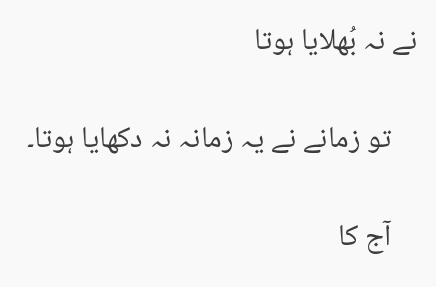نے نہ بُھلایا ہوتا

    تو زمانے نے یہ زمانہ نہ دکھایا ہوتا۔

    آج کا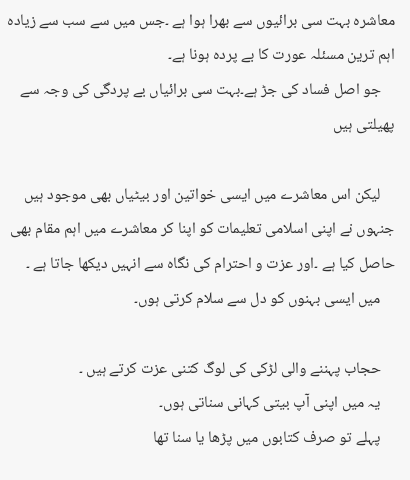معاشرہ بہت سی برائیوں سے بھرا ہوا ہے ۔جس میں سے سب سے زیادہ اہم ترین مسئلہ عورت کا بے پردہ ہونا ہے۔
    جو اصل فساد کی جڑ ہے۔بہت سی برائیاں بے پردگی کی وجہ سے پھیلتی ہیں

    لیکن اس معاشرے میں ایسی خواتین اور بیٹیاں بھی موجود ہیں جنہوں نے اپنی اسلامی تعلیمات کو اپنا کر معاشرے میں اہم مقام بھی حاصل کیا ہے ۔اور عزت و احترام کی نگاہ سے انہیں دیکھا جاتا ہے ۔
    میں ایسی بہنوں کو دل سے سلام کرتی ہوں۔

    حجاب پہننے والی لڑکی کی لوگ کتنی عزت کرتے ہیں ۔
    یہ میں اپنی آپ بیتی کہانی سناتی ہوں۔
    پہلے تو صرف کتابوں میں پڑھا یا سنا تھا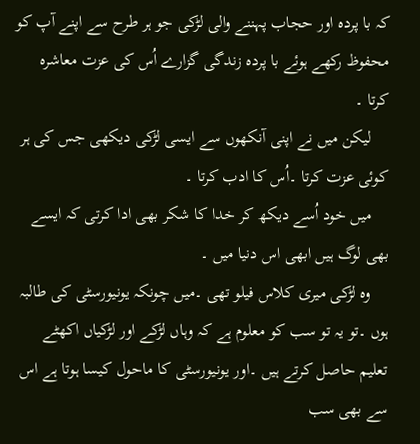کہ با پردہ اور حجاب پہننے والی لڑکی جو ہر طرح سے اپنے آپ کو محفوظ رکھے ہوئے با پردہ زندگی گزارے اُس کی عزت معاشرہ کرتا ۔
    لیکن میں نے اپنی آنکھوں سے ایسی لڑکی دیکھی جس کی ہر کوئی عزت کرتا ۔اُس کا ادب کرتا ۔
    میں خود اُسے دیکھ کر خدا کا شکر بھی ادا کرتی کہ ایسے بھی لوگ ہیں ابھی اس دنیا میں ۔
    وہ لڑکی میری کلاس فیلو تھی ۔میں چونکہ یونیورسٹی کی طالبہ ہوں ۔تو یہ تو سب کو معلوم ہے کہ وہاں لڑکے اور لڑکیاں اکھٹے تعلیم حاصل کرتے ہیں ۔اور یونیورسٹی کا ماحول کیسا ہوتا ہے اس سے بھی سب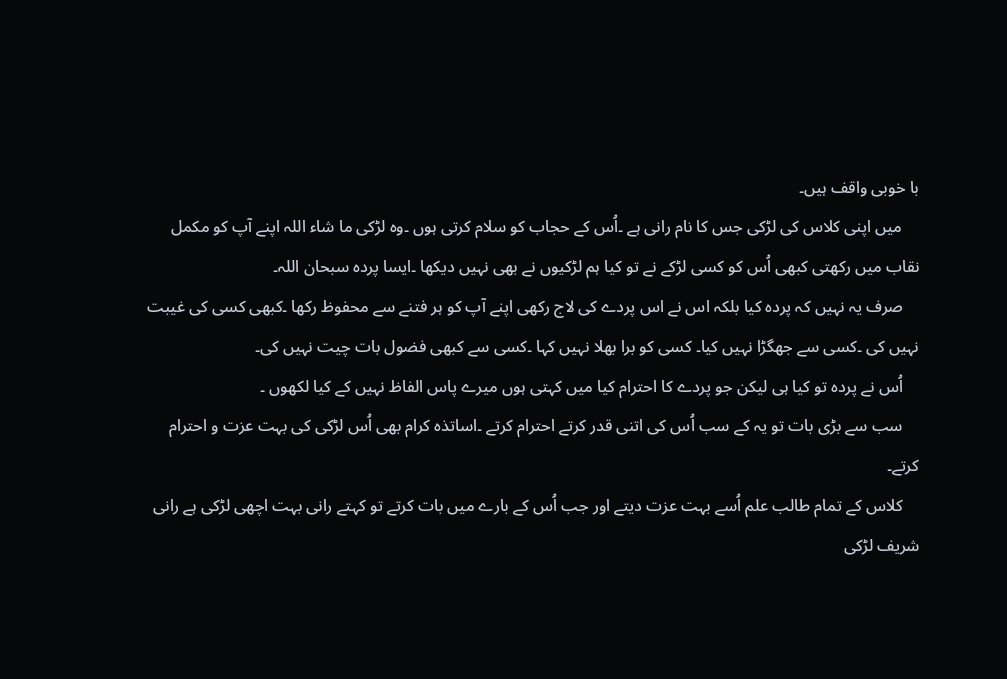با خوبی واقف ہیں۔
    میں اپنی کلاس کی لڑکی جس کا نام رانی ہے ۔اُس کے حجاب کو سلام کرتی ہوں ۔وہ لڑکی ما شاء اللہ اپنے آپ کو مکمل نقاب میں رکھتی کبھی اُس کو کسی لڑکے نے تو کیا ہم لڑکیوں نے بھی نہیں دیکھا ۔ایسا پردہ سبحان اللہ۔
    صرف یہ نہیں کہ پردہ کیا بلکہ اس نے اس پردے کی لاج رکھی اپنے آپ کو ہر فتنے سے محفوظ رکھا ۔کبھی کسی کی غیبت نہیں کی ۔کسی سے جھگڑا نہیں کیا۔ کسی کو برا بھلا نہیں کہا ۔کسی سے کبھی فضول بات چیت نہیں کی۔
    اُس نے پردہ تو کیا ہی لیکن جو پردے کا احترام کیا میں کہتی ہوں میرے پاس الفاظ نہیں کے کیا لکھوں ۔
    سب سے بڑی بات تو یہ کے سب اُس کی اتنی قدر کرتے احترام کرتے ۔اساتذہ کرام بھی اُس لڑکی کی بہت عزت و احترام کرتے۔
    کلاس کے تمام طالب علم اُسے بہت عزت دیتے اور جب اُس کے بارے میں بات کرتے تو کہتے رانی بہت اچھی لڑکی ہے رانی شریف لڑکی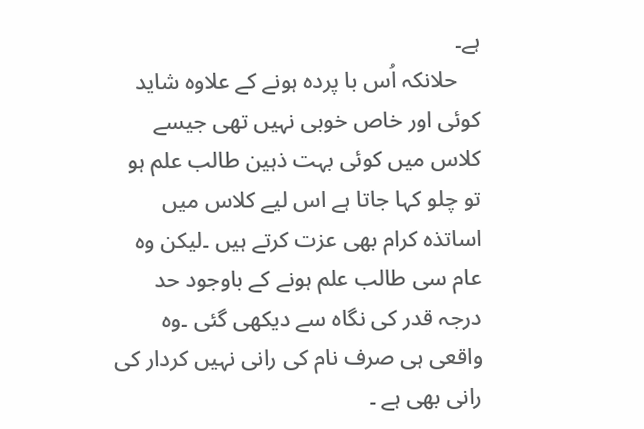ہے۔
    حلانکہ اُس با پردہ ہونے کے علاوہ شاید کوئی اور خاص خوبی نہیں تھی جیسے کلاس میں کوئی بہت ذہین طالب علم ہو تو چلو کہا جاتا ہے اس لیے کلاس میں اساتذہ کرام بھی عزت کرتے ہیں ۔لیکن وہ عام سی طالب علم ہونے کے باوجود حد درجہ قدر کی نگاہ سے دیکھی گئی ۔وہ واقعی ہی صرف نام کی رانی نہیں کردار کی رانی بھی ہے ۔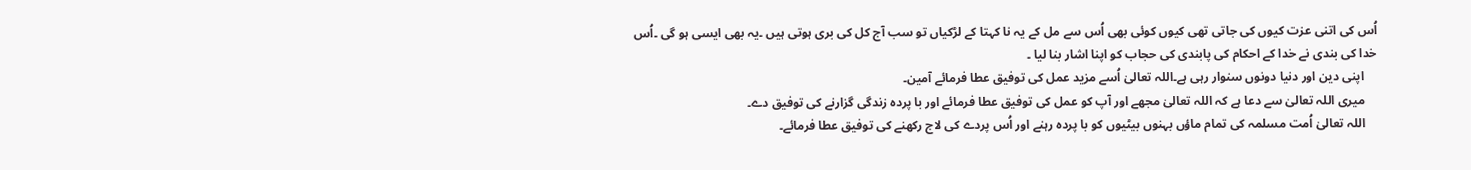اُس کی اتنی عزت کیوں کی جاتی تھی کیوں کوئی بھی اُس سے مل کے یہ نا کہتا کے لڑکیاں تو سب آج کل کی بری ہوتی ہیں ۔یہ بھی ایسی ہو گی ۔اُس خدا کی بندی نے خدا کے احکام کی پابندی کی حجاب کو اپنا اشار بنا لیا ۔
    اپنی دین اور دنیا دونوں سنوار رہی ہے۔اللہ تعالیٰ اُسے مزید عمل کی توفیق عطا فرمائے آمین۔
    میری اللہ تعالیٰ سے دعا ہے کہ اللہ تعالیٰ مجھے اور آپ کو عمل کی توفیق عطا فرمائے اور با پردہ زندگی گزارنے کی توفیق دے۔
    اللہ تعالیٰ اُمت مسلمہ کی تمام ماؤں بہنوں بیٹیوں کو با پردہ رہنے اور اُس پردے کی لاج رکھنے کی توفیق عطا فرمائے۔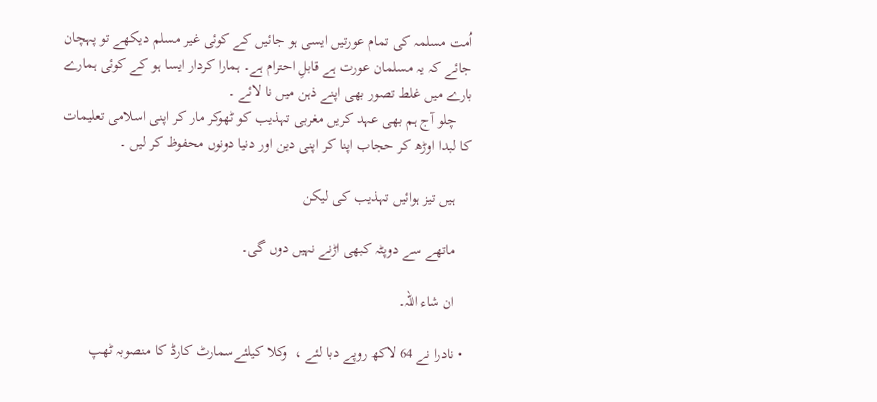اُمت مسلمہ کی تمام عورتیں ایسی ہو جائیں کے کوئی غیر مسلم دیکھے تو پہچان جائے کہ یہ مسلمان عورت ہے قابلِ احترام ہے۔ ہمارا کردار ایسا ہو کے کوئی ہمارے بارے میں غلط تصور بھی اپنے ذہن میں نا لائے ۔
    چلو آج ہم بھی عہد کریں مغربی تہذیب کو ٹھوکر مار کر اپنی اسلامی تعلیمات کا لبدا اوڑھ کر حجاب اپنا کر اپنی دین اور دنیا دونوں محفوظ کر لیں ۔

    ہیں تیز ہوائیں تہذیب کی لیکن

    ماتھے سے دوپٹہ کبھی اڑنے نہیں دوں گی۔

    ان شاء اللہ۔

  • نادرا نے 64 لاکھ روپے دبا لئے ،  وکلا کیلئےسمارٹ کارڈ کا منصوبہ ٹھپ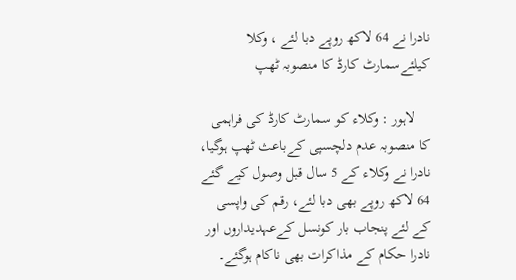نادرا نے 64 لاکھ روپے دبا لئے ، وکلا کیلئےسمارٹ کارڈ کا منصوبہ ٹھپ

    لاہور : وکلاء کو سمارٹ کارڈ کی فراہمی کا منصوبہ عدم دلچسپی کےباعث ٹھپ ہوگیا، نادرا نے وکلاء کے 5 سال قبل وصول کیے گئے 64 لاکھ روپے بھی دبا لئے، رقم کی واپسی کے لئے پنجاب بار کونسل کےعہدیداروں اور نادرا حکام کے مذاکرات بھی ناکام ہوگئے۔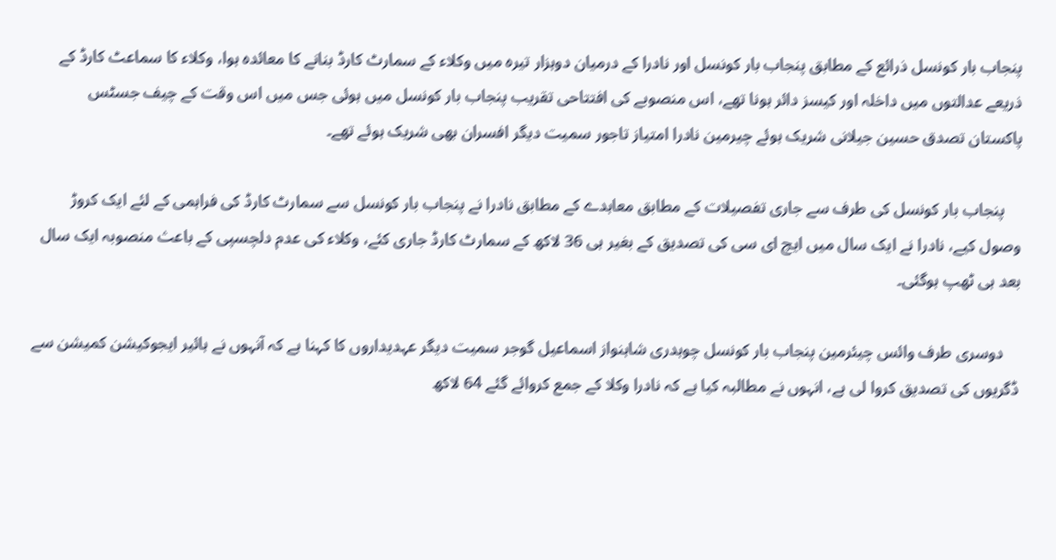پنجاب بار کونسل ذرائع کے مطابق پنجاب بار کونسل اور نادرا کے درمیان دوہزار تیرہ میں وکلاء کے سمارٹ کارڈ بنانے کا معائدہ ہوا، وکلاء کا سماعٹ کارڈ کے ذریعے عدالتوں میں داخلہ اور کیسز دائر ہونا تھے، اس منصوبے کی افتتاحی تقریب پنجاب بار کونسل میں ہوئی جس میں اس وقت کے چیف جسٹس پاکستان تصدق حسین جیلانی شریک ہوئے چیرمین نادرا امتیاز تاجور سمیت دیگر افسران بھی شریک ہوئے تھے۔

    پنجاب بار کونسل کی طرف سے جاری تفصیلات کے مطابق معاہدے کے مطابق نادرا نے پنجاب بار کونسل سے سمارٹ کارڈ کی فراہمی کے لئے ایک کروڑ وصول کیے، نادرا نے ایک سال میں ایچ ای سی کی تصدیق کے بغیر ہی 36 لاکھ کے سمارٹ کارڈ جاری کئے، وکلاء کی عدم دلچسپی کے باعث منصوبہ ایک سال بعد ہی ٹھپ ہوگئی۔

    دوسری طرف وائس چیئرمین پنجاب بار کونسل چوہدری شاہنواز اسماعیل گوجر سمیت دیگر عہدیداروں کا کہنا ہے کہ آنہوں نے ہائیر ایجوکیشن کمیشن سے ڈگریوں کی تصدیق کروا لی ہے، انہوں نے مطالبہ کیا ہے کہ نادرا وکلا کے جمع کروائے گئے 64 لاکھ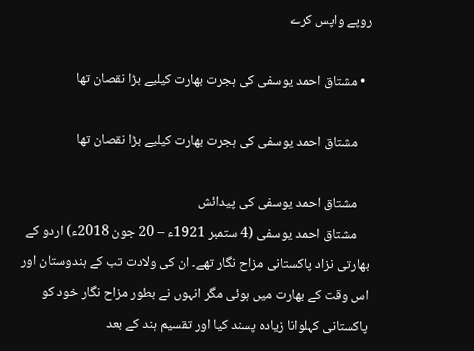روپے واپس کرے

  • مشتاق احمد یوسفی کی ہجرت بھارت کیلیے بڑا نقصان تھا

    مشتاق احمد یوسفی کی ہجرت بھارت کیلیے بڑا نقصان تھا

    مشتاق احمد يوسفی کی پیدائش
    مشتاق احمد یوسفی (4 ستمبر 1921ء – 20 جون 2018ء) اردو کے بھارتی نزاد پاکستانی مزاح نگار تھے۔ ان کی ولادت تب کے ہندوستان اور اس وقت کے بھارت میں ہوئی مگر انہوں نے بطور مزاح نگار خود کو پاکستانی کہلوانا زیادہ پسند کیا اور تقسیم ہند کے بعد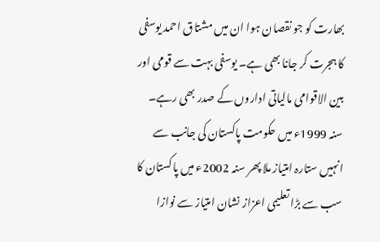بھارت کو جو نقصان ہوا ان میں مشتاق احمد یوسفی کا ہجرت کر جانا بھی ہے۔ یوسفی بہت سے قومی اور بین الاقوامی مالیاتی اداروں کے صدر بھی رہے۔ سنہ 1999ء میں حکومت پاکستان کی جانب سے انہیں ستارہ امتیاز ملا پھر سنہ 2002ء میں پاکستان کا سب سے بڑا تعلیمی اعزاز نشان امتیاز سے نوازا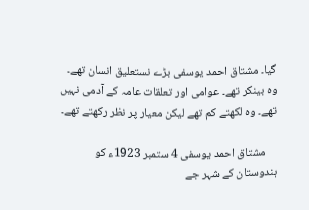گیا۔ مشتاق احمد یوسفی بڑے نستعلیق انسان تھے۔ وہ بینکر تھے۔ عوامی اور تعلقات عامہ کے آدمی نہیں تھے۔ وہ لکھتے کم تھے لیکن معیار پر نظر رکھتے تھے۔

    مشتاق احمد یوسفی 4 ستمبر 1923ء کو ہندوستان کے شہر جے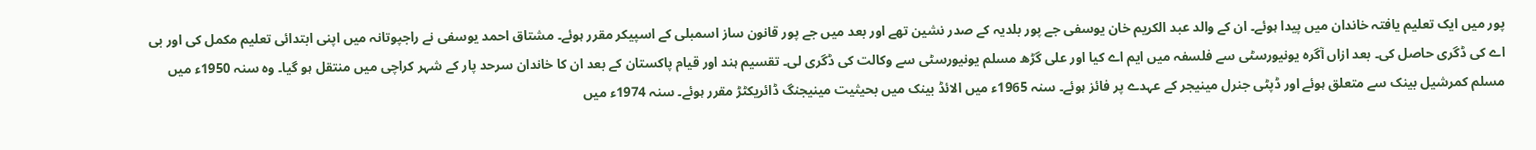پور میں ایک تعلیم یافتہ خاندان میں پیدا ہوئے۔ ان کے والد عبد الکریم خان یوسفی جے پور بلدیہ کے صدر نشین تھے اور بعد میں جے پور قانون ساز اسمبلی کے اسپیکر مقرر ہوئے۔ مشتاق احمد یوسفی نے راجپوتانہ میں اپنی ابتدائی تعلیم مکمل کی اور بی اے کی ڈگری حاصل کی۔ بعد ازاں آگرہ یونیورسٹی سے فلسفہ میں ایم اے کیا اور علی گڑھ مسلم یونیورسٹی سے وکالت کی ڈگری لی۔ تقسیم ہند اور قیام پاکستان کے بعد ان کا خاندان سرحد پار کے شہر کراچی میں منتقل ہو گیا۔ وہ سنہ 1950ء میں مسلم کمرشیل بینک سے متعلق ہوئے اور ڈپٹی جنرل مینیجر کے عہدے پر فائز ہوئے۔ سنہ 1965ء میں الائڈ بینک میں بحیثیت مینیجنگ ڈائریکٹڑ مقرر ہوئے۔ سنہ 1974ء میں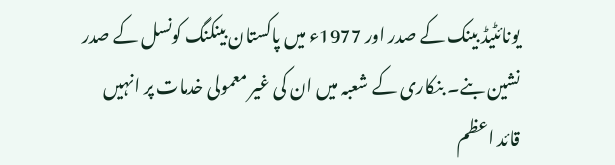یونائٹیڈ بینک کے صدر اور 1977ء میں پاکستان بینکنگ کونسل کے صدر نشین بنے۔ بنکاری کے شعبہ میں ان کی غیر معمولی خدمات پر انہیں قائد اعظم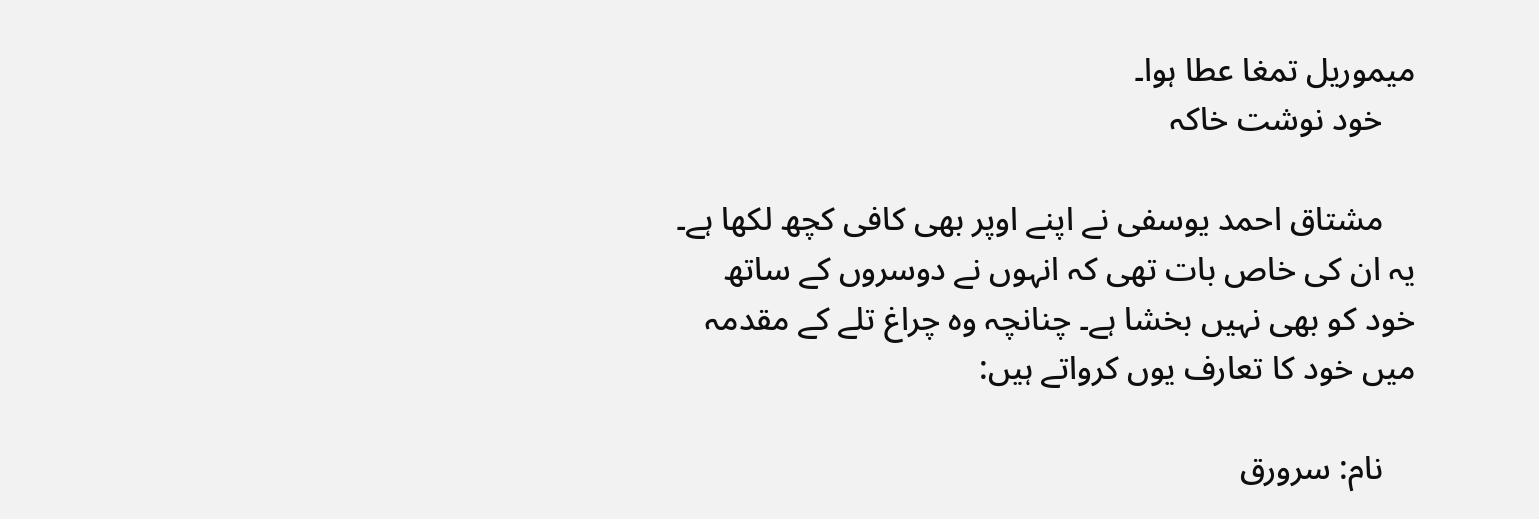میموریل تمغا عطا ہوا۔
    خود نوشت خاکہ

    مشتاق احمد یوسفی نے اپنے اوپر بھی کافی کچھ لکھا ہے۔ یہ ان کی خاص بات تھی کہ انہوں نے دوسروں کے ساتھ خود کو بھی نہیں بخشا ہے۔ چنانچہ وہ چراغ تلے کے مقدمہ میں خود کا تعارف یوں کرواتے ہیں:

    نام: سرورق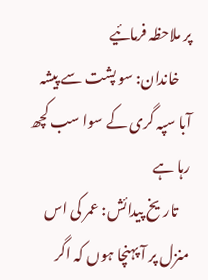پر ملاحظہ فرمائیے
    خاندان: سو پشت سے پیشہ آبا سپہ گری کے سوا سب کچھ رہا ہے
    تاریخ پیدائش: عمر کی اس منزل پر آ پہنچا ہوں کہ اگر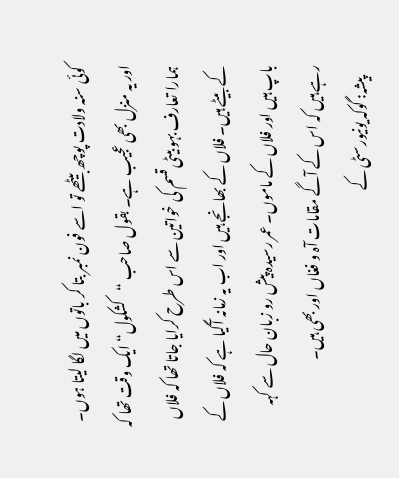کوئی سنہ ولادت پوچھ بیٹھے تو اسے فون نمبر بتا کر باتوں میں لگا لیتا ہوں۔ اور یہ منزل بھی عجیب ہے۔ بقول صاحب “کشکول“ ایک وقت تھا کہ ہمارا تعارف بہو بیٹی قسم کی خواتین سے اس طرح کرایا جاتا تھا کہ فلاں کے بیٹے ہیں۔ فلاں کے بھانجے ہیں اور اب یہ زمانہ آگیا ہے کہ فلاں کے باپ ہیں اور فلاں کے ماموں۔ عمر رسیدہ پیش رو زبان حال سے کہہ رہے ہیں کہ اس کے آگے مقامات آہ و فغاں اور بھی ہیں۔
    پیشہ: گوکہ یونیورسٹی کے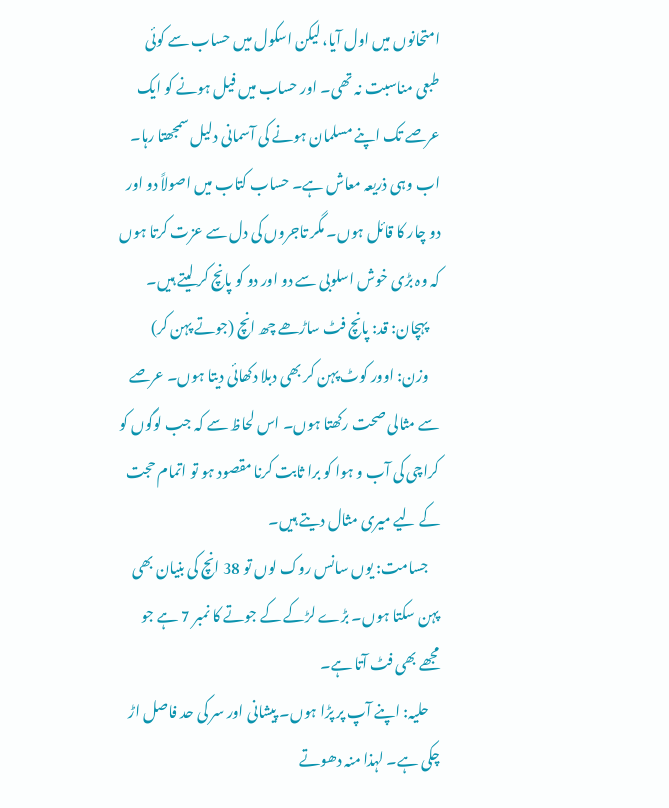امتحانوں میں اول آیا، لیکن اسکول میں حساب سے کوئی طبعی مناسبت نہ تھی۔ اور حساب میں فیل ہونے کو ایک عرصے تک اپنے مسلمان ہونے کی آسمانی دلیل سمجھتا رہا۔ اب وہی ذریعہ معاش ہے۔ حساب کتاب میں اصولاً دو اور دو چار کا قائل ہوں۔ مگر تاجروں کی دل سے عزت کرتا ہوں کہ وہ بڑی خوش اسلوبی سے دو اور دو کو پانچ کر لیتے ہیں۔
    پہچان: قد: پانچ فٹ ساڑھے چھ انچ (جوتے پہن کر)
    وزن: اوور کوٹ پہن کر بھی دبلا دکھائی دیتا ہوں۔ عرصے سے مثالی صحت رکھتا ہوں۔ اس لحاظ سے کہ جب لوگوں کو کراچی کی آب و ہوا کو برا ثابت کرنا مقصود ہو تو اتمام حجت کے لیے میری مثال دیتے ہیں۔
    جسامت: یوں سانس روک لوں تو 38 انچ کی بنیان بھی پہن سکتا ہوں۔ بڑے لڑکے کے جوتے کا نمبر 7 ہے جو مجھے بھی فٹ آتا ہے۔
    حلیہ: اپنے آپ پر پڑا ہوں۔ پیشانی اور سر کی حد فاصل اڑ چکی ہے۔ لہذا منہ دھوتے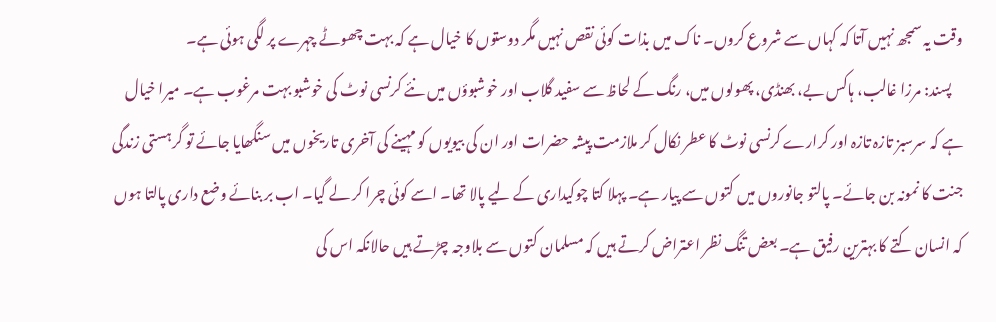وقت یہ سمجھ نہیں آتا کہ کہاں سے شروع کروں۔ ناک میں بذات کوئی نقص نہیں مگر دوستوں کا خیال ہے کہ بہت چھوٹے چہرے پر لگی ہوئی ہے۔
    پسند: مرزا غالب، ہاکس بے، بھنڈی، پھولوں میں، رنگ کے لحاظ سے سفید گلاب اور خوشبوؤں میں نئے کرنسی نوٹ کی خوشبو بہت مرغوب ہے۔ میرا خیال ہے کہ سرسبز تازہ تازہ اور کرارے کرنسی نوٹ کا عطر نکال کر ملازمت پیشہ حضرات اور ان کی بیویوں کو مہینے کی آخری تاریخوں میں سنگھایا جائے تو گرہستی زندگی جنت کا نمونہ بن جائے۔ پالتو جانوروں میں کتوں سے پیار ہے۔ پہلا کتا چوکیداری کے لیے پالا تھا۔ اسے کوئی چرا کر لے گیا۔ اب بر بنائے وضع داری پالتا ہوں کہ انسان کتے کا بہترین رفیق ہے۔ بعض تنگ نظر اعتراض کرتے ہیں کہ مسلمان کتوں سے بلاوجہ چڑتے ہیں حالانکہ اس کی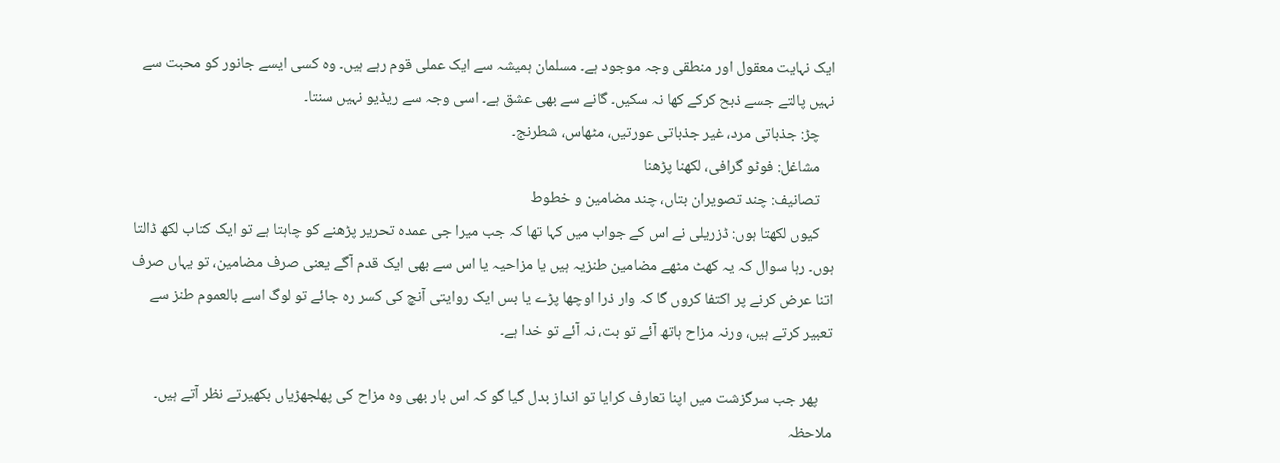ایک نہایت معقول اور منطقی وجہ موجود ہے۔ مسلمان ہمیشہ سے ایک عملی قوم رہے ہیں۔ وہ کسی ایسے جانور کو محبت سے نہیں پالتے جسے ذبح کرکے کھا نہ سکیں۔ گانے سے بھی عشق ہے۔ اسی وجہ سے ریڈیو نہیں سنتا۔
    چڑ: جذباتی مرد، غیر جذباتی عورتیں، مٹھاس، شطرنج۔
    مشاغل: فوٹو گرافی، لکھنا پڑھنا
    تصانیف: چند تصویران بتاں، چند مضامین و خطوط
    کیوں لکھتا ہوں: ڈزریلی نے اس کے جواب میں کہا تھا کہ جب میرا جی عمدہ تحریر پڑھنے کو چاہتا ہے تو ایک کتاب لکھ ڈالتا ہوں۔ رہا سوال کہ یہ کھٹ مٹھے مضامین طنزیہ ہیں یا مزاحیہ یا اس سے بھی ایک قدم آگے یعنی صرف مضامین، تو یہاں صرف اتنا عرض کرنے پر اکتفا کروں گا کہ وار ذرا اوچھا پڑے یا بس ایک روایتی آنچ کی کسر رہ جائے تو لوگ اسے بالعموم طنز سے تعبیر کرتے ہیں، ورنہ مزاح ہاتھ آئے تو بت، نہ آئے تو خدا ہے۔

    پھر جب سرگزشت میں اپنا تعارف کرایا تو انداز بدل گیا گو کہ اس بار بھی وہ مزاح کی پھلجھڑیاں بکھیرتے نظر آتے ہیں۔ ملاحظہ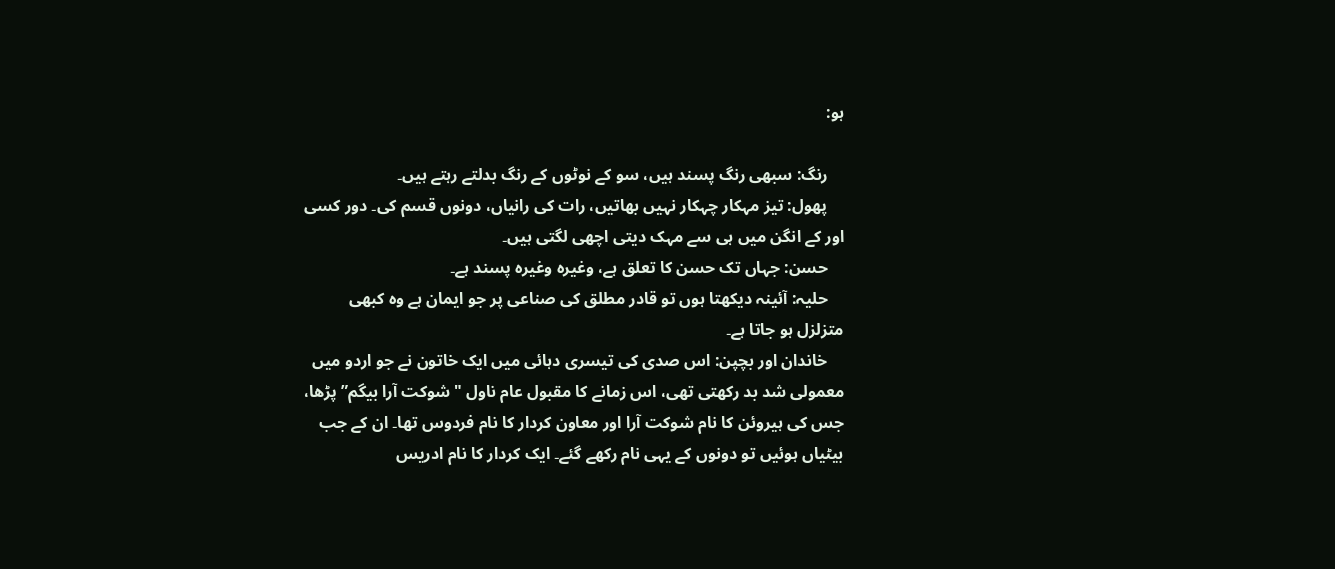ہو:

    رنگ: سبھی رنگ پسند ہیں، سو کے نوٹوں کے رنگ بدلتے رہتے ہیں۔
    پھول: تیز مہکار چہکار نہیں بھاتیں، رات کی رانیاں، دونوں قسم کی۔ دور کسی اور کے انگن میں ہی سے مہک دیتی اچھی لگتی ہیں۔
    حسن: جہاں تک حسن کا تعلق ہے، وغیرہ وغیرہ پسند ہے۔
    حلیہ: آئینہ دیکھتا ہوں تو قادر مطلق کی صناعی پر جو ایمان ہے وہ کبھی متزلزل ہو جاتا ہے۔
    خاندان اور بچپن: اس صدی کی تیسری دہائی میں ایک خاتون نے جو اردو میں معمولی شد بد رکھتی تھی، اس زمانے کا مقبول عام ناول "شوکت آرا بیگم” پڑھا، جس کی ہیروئن کا نام شوکت آرا اور معاون کردار کا نام فردوس تھا۔ ان کے جب بیٹیاں ہوئیں تو دونوں کے یہی نام رکھے گئے۔ ایک کردار کا نام ادریس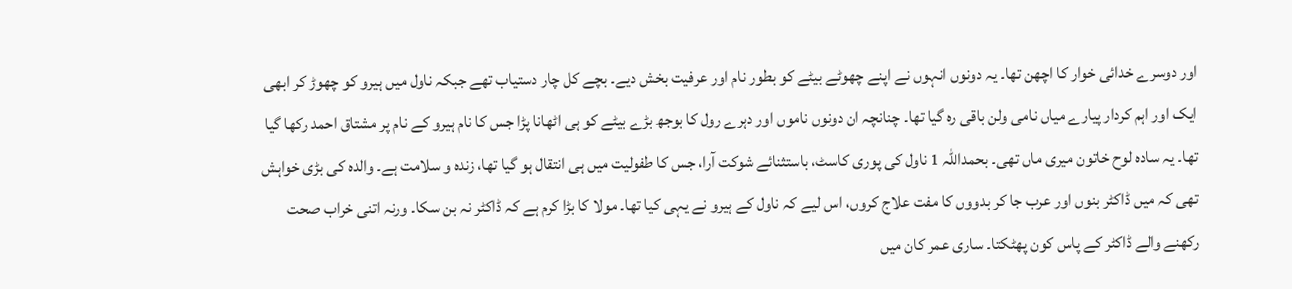اور دوسرے خدائی خوار کا اچھن تھا۔ یہ دونوں انہوں نے اپنے چھوٹے بیٹے کو بطور نام اور عرفیت بخش دیے۔ بچے کل چار دستیاب تھے جبکہ ناول میں ہیرو کو چھوڑ کر ابھی ایک اور اہم کردار پیارے میاں نامی ولن باقی رہ گیا تھا۔ چنانچہ ان دونوں ناموں اور دہرے رول کا بوجھ بڑے بیٹے کو ہی اٹھانا پڑا جس کا نام ہیرو کے نام پر مشتاق احمد رکھا گیا تھا۔ یہ سادہ لوح خاتون میری ماں تھی۔ بحمداللہ 1 ناول کی پوری کاسٹ، باستثنائے شوکت آرا، جس کا طفولیت میں ہی انتقال ہو گیا تھا، زندہ و سلامت ہے۔ والدہ کی بڑی خواہش تھی کہ میں ڈاکٹر بنوں اور عرب جا کر بدووں کا مفت علاج کروں، اس لیے کہ ناول کے ہیرو نے یہی کیا تھا۔ مولا کا بڑا کرم ہے کہ ڈاکٹر نہ بن سکا۔ ورنہ اتنی خراب صحت رکھنے والے ڈاکٹر کے پاس کون پھٹکتا۔ ساری عمر کان میں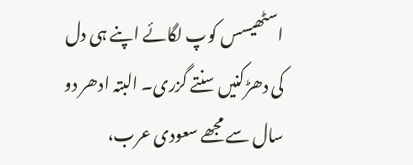اسٹھیسس کوپ لگائے اپنے ہی دل کی دھڑکنیں سنتے گزری۔ البتہ ادھر دو سال سے مجھے سعودی عرب،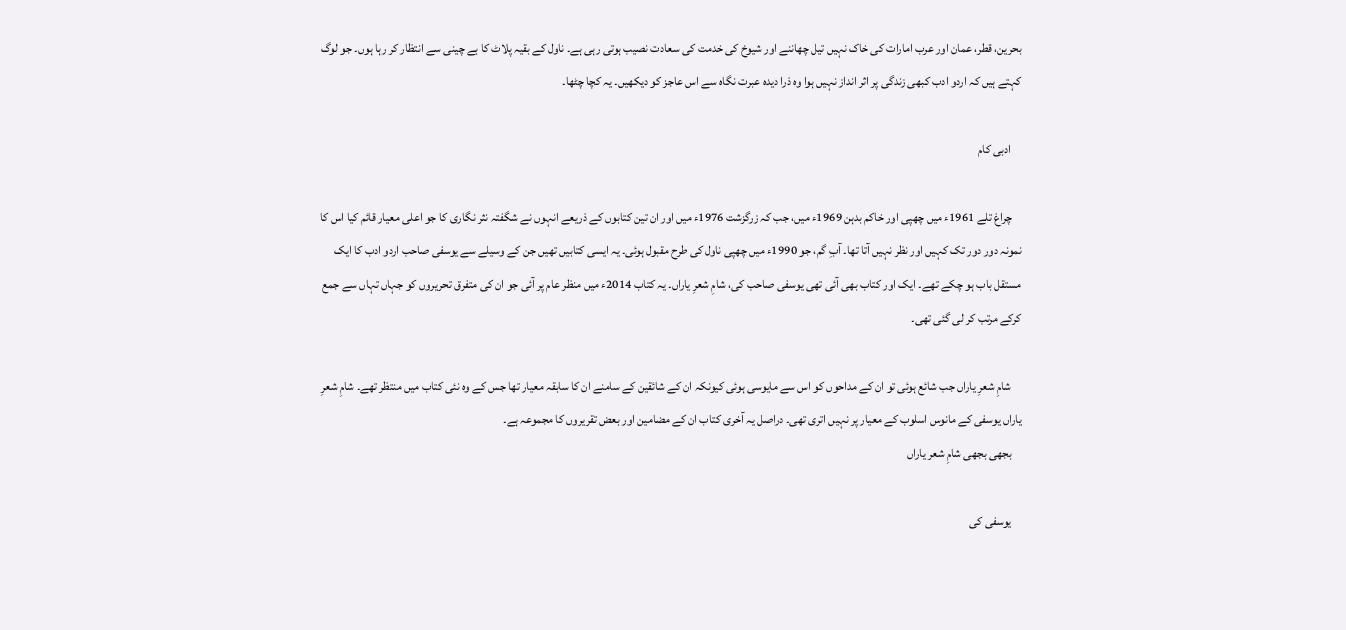بحرین، قطر، عمان اور عرب امارات کی خاک نہیں تیل چھاننے اور شیوخ کی خدمت کی سعادت نصیب ہوتی رہی ہے۔ ناول کے بقیہ پلاٹ کا بے چینی سے انتظار کر رہا ہوں۔ جو لوگ کہتے ہیں کہ اردو ادب کبھی زندگی پر اثر انداز نہیں ہوا وہ ذرا دیدہ عبرت نگاہ سے اس عاجز کو دیکھیں۔ یہ کچا چٹھا۔

    ادبی کام

    چراغ تلے 1961ء میں چھپی اور خاکم بدہن 1969ء میں، جب کہ زرگزشت 1976ء میں اور ان تین کتابوں کے ذریعے انہوں نے شگفتہ نثر نگاری کا جو اعلی معیار قائم کیا اس کا نمونہ دور دور تک کہیں اور نظر نہیں آتا تھا۔ آبِ گم، جو 1990ء میں چھپی ناول کی طرح مقبول ہوئی۔ یہ ایسی کتابیں تھیں جن کے وسیلے سے یوسفی صاحب اردو ادب کا ایک مستقل باب ہو چکے تھے۔ ایک اور کتاب بھی آئی تھی یوسفی صاحب کی، شامِ شعرِ یاراں۔ یہ کتاب 2014ء میں منظر عام پر آئی جو ان کی متفرق تحریروں کو جہاں تہاں سے جمع کرکے مرتب کر لی گئی تھی۔

    شامِ شعرِ یاراں جب شائع ہوئی تو ان کے مداحوں کو اس سے مایوسی ہوئی کیونکہ ان کے شائقین کے سامنے ان کا سابقہ معیار تھا جس کے وہ نئی کتاب میں منتظر تھے۔ شامِ شعرِ یاراں یوسفی کے مانوس اسلوب کے معیار پر نہیں اتری تھی۔ دراصل یہ آخری کتاب ان کے مضامین اور بعض تقریروں کا مجموعہ ہے۔
    بجھی بجھی شامِ شعر یاراں

    یوسفی کی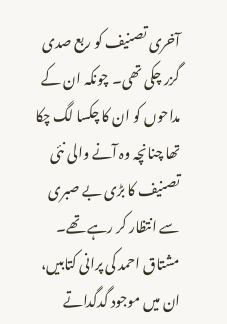آخری تصنیف کو ربع صدی گزر چکی تھی۔ چونکہ ان کے مداحوں کو ان کا چکسا لگ چکا تھا چنانچہ وہ آنے والی نئی تصنیف کا بڑی بے صبری سے انتظار کر رہے تھے۔ مشتاق احمد کی پرانی کتابیں، ان میں موجود گدگداتے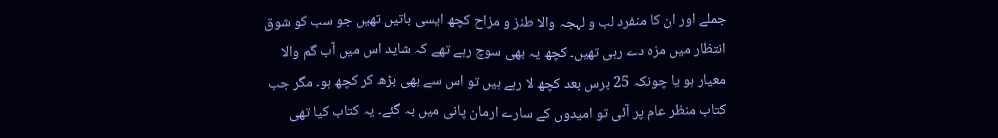جملے اور ان کا منفرد لب و لہجہ والا طنز و مزاح کچھ ایسی باتیں تھیں جو سب کو شوق انتظار میں مزہ دے رہی تھیں۔ کچھ یہ بھی سوچ رہے تھے کہ شاید اس میں آب گم والا معیار ہو یا چونکہ 25 برس بعد کچھ لا رہے ہیں تو اس سے بھی بڑھ کر کچھ ہو۔ مگر جب کتاب منظر عام پر آئی تو امیدوں کے سارے ارمان پانی میں بہ گئے۔ یہ کتاب کیا تھی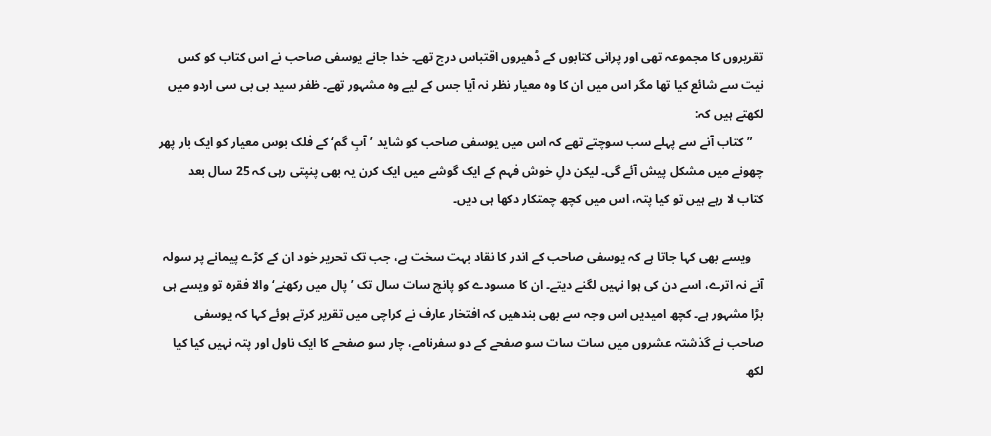تقریروں کا مجموعہ تھی اور پرانی کتابوں کے ڈھیروں اقتباس درج تھے۔ خدا جانے یوسفی صاحب نے اس کتاب کو کس نیت سے شائع کیا تھا مگر اس میں ان کا وہ معیار نظر نہ آیا جس کے لیے وہ مشہور تھے۔ ظفر سید بی بی سی اردو میں لکھتے ہیں کہ:
    ” کتاب آنے سے پہلے سب سوچتے تھے کہ اس میں یوسفی صاحب کو شاید ’آبِ گم‘ کے فلک بوس معیار کو ایک بار پھر چھونے میں مشکل پیش آئے گی۔ لیکن دلِ خوش فہم کے ایک گوشے میں ایک کرن یہ بھی پنپتی رہی کہ 25 سال بعد کتاب لا رہے ہیں تو کیا پتہ، اس میں کچھ چمتکار دکھا ہی دیں۔

    ویسے بھی کہا جاتا ہے کہ یوسفی صاحب کے اندر کا نقاد بہت سخت ہے، جب تک تحریر خود ان کے کڑے پیمانے پر سولہ آنے نہ اترے، اسے دن کی ہوا نہیں لگنے دیتے۔ ان کا مسودے کو پانچ سات سال تک ’پال میں رکھنے‘ والا فقرہ تو ویسے ہی بڑا مشہور ہے۔ کچھ امیدیں اس وجہ سے بھی بندھیں کہ افتخار عارف نے کراچی میں تقریر کرتے ہوئے کہا کہ یوسفی صاحب نے گذشتہ عشروں میں سات سات سو صفحے کے دو سفرنامے، چار سو صفحے کا ایک ناول اور پتہ نہیں کیا کیا لکھ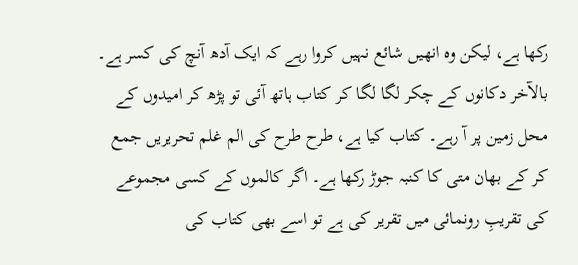رکھا ہے، لیکن وہ انھیں شائع نہیں کروا رہے کہ ایک آدھ آنچ کی کسر ہے۔ بالآخر دکانوں کے چکر لگا لگا کر کتاب ہاتھ آئی تو پڑھ کر امیدوں کے محل زمین پر آ رہے۔ کتاب کیا ہے، طرح طرح کی الم غلم تحریریں جمع کر کے بھان متی کا کنبہ جوڑ رکھا ہے۔ اگر کالموں کے کسی مجموعے کی تقریبِ رونمائی میں تقریر کی ہے تو اسے بھی کتاب کی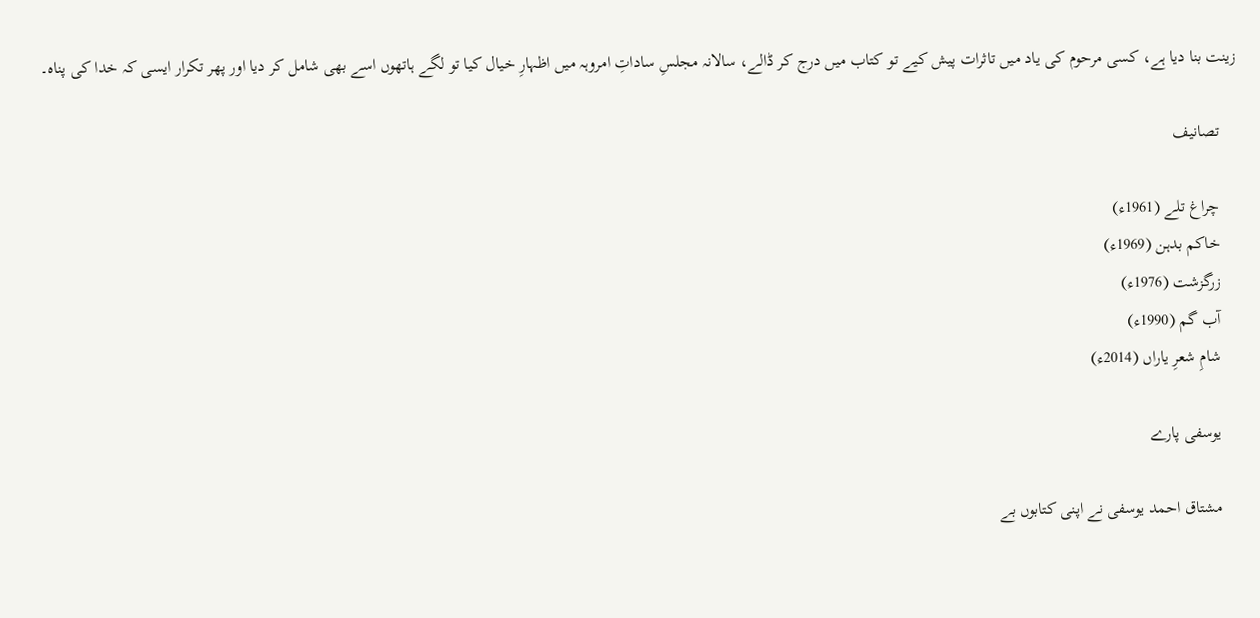زینت بنا دیا ہے، کسی مرحوم کی یاد میں تاثرات پیش کیے تو کتاب میں درج کر ڈالے، سالانہ مجلسِ ساداتِ امروہہ میں اظہارِ خیال کیا تو لگے ہاتھوں اسے بھی شامل کر دیا اور پھر تکرار ایسی کہ خدا کی پناہ۔

    تصانیف

    چراغ تلے (1961ء)
    خاکم بدہن (1969ء)
    زرگزشت (1976ء)
    آب گم (1990ء)
    شامِ شعرِ یاراں (2014ء)

    یوسفی پارے

    مشتاق احمد یوسفی نے اپنی کتابوں بے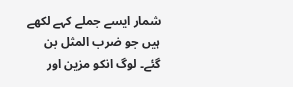شمار ایسے جملے کہے لکھے ہیں جو ضرب المثل بن گئے۔ لوگ انکو مزین اور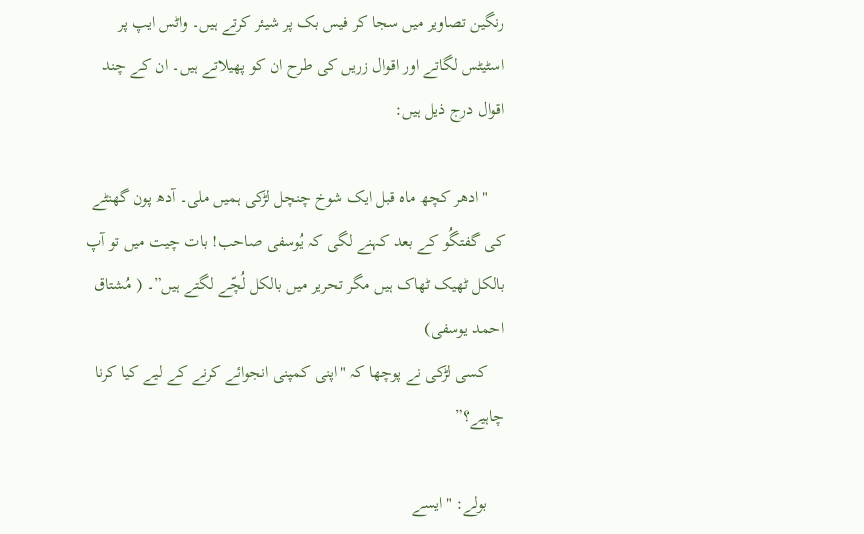رنگین تصاویر میں سجا کر فیس بک پر شیئر کرتے ہیں۔ واٹس ایپ پر اسٹیٹس لگاتے اور اقوال زریں کی طرح ان کو پھیلاتے ہیں۔ ان کے چند اقوال درج ذیل ہیں:

    "ادھر کچھ ماہ قبل ایک شوخ چنچل لڑکی ہمیں ملی۔ آدھ پون گھنٹے کی گفتگُو کے بعد کہنے لگی کہ یُوسفی صاحب! بات چیت میں تو آپ بالکل ٹھیک ٹھاک ہیں مگر تحریر میں بالکل لُچّے لگتے ہیں”۔ ( مُشتاق احمد یوسفی)
    کسی لڑکی نے پوچھا کہ "اپنی کمپنی انجوائے کرنے کے لیے کیا کرنا چاہیے؟”

    بولے: "ایسے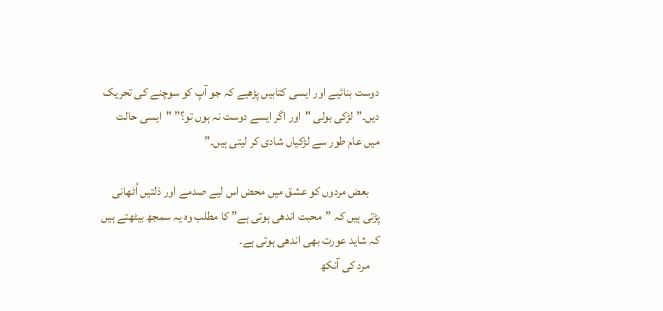دوست بنائیے اور ایسی کتابیں پڑھیے کہ جو آپ کو سوچنے کی تحریک دیں۔” لڑکی بولی "اور اگر ایسے دوست نہ ہوں تو؟” "ایسی حالت میں عام طور سے لڑکیاں شادی کر لیتی ہیں۔”

    بعض مردوں کو عشق ميں محض اس لیے صدمے اور ذلتيں اُٹھانی پڑتی ہيں کہ ”محبت اندھی ہوتی ہے” کا مطلب وہ يہ سمجھ بيٹھتے ہيں کہ شايد عورت بھی اندھی ہوتی ہے۔
    مرد کی آنکھ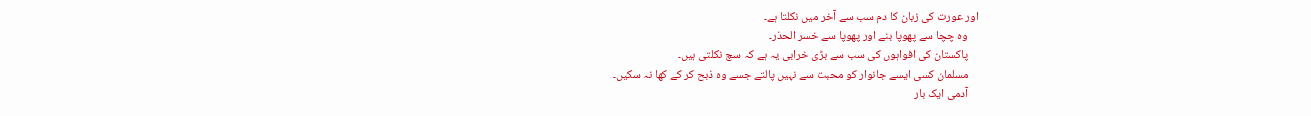اور عورت کی زبان کا دم سب سے آخر میں نکلتا ہے۔
    وہ چچا سے پھوپا بنے اور پھوپا سے خسر الحذر۔
    پاکستان کی افواہوں کی سب سے بڑی خرابی یہ ہے کہ سچ نکلتی ہیں۔
    مسلمان کسی ایسے جانوار کو محبت سے نہیں پالتے جسے وہ ذبح کر کے کھا نہ سکیں۔
    آدمی ایک بار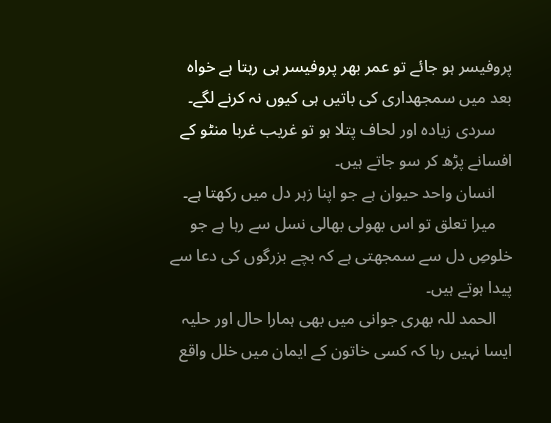پروفیسر ہو جائے تو عمر بھر پروفیسر ہی رہتا ہے خواہ بعد میں سمجھداری کی باتیں ہی کیوں نہ کرنے لگے۔
    سردی زیادہ اور لحاف پتلا ہو تو غریب غربا منٹو کے افسانے پڑھ کر سو جاتے ہیں۔
    انسان واحد حیوان ہے جو اپنا زہر دل میں رکھتا ہے۔
    میرا تعلق تو اس بھولی بھالی نسل سے رہا ہے جو خلوصِ دل سے سمجھتی ہے کہ بچے بزرگوں کی دعا سے پیدا ہوتے ہیں۔
    الحمد للہ بھری جوانی میں بھی ہمارا حال اور حلیہ ایسا نہیں رہا کہ کسی خاتون کے ایمان میں خلل واقع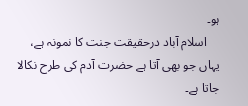ہو۔
    اسلام آباد درحقیقت جنت کا نمونہ ہے، یہاں جو بھی آتا ہے حضرت آدم کی طرح نکالا جاتا ہے۔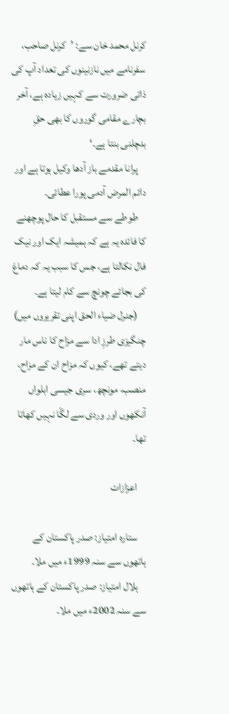کرنل محمد خان سے: ’کرنل صاحب، سفرنامے میں نازنینوں کی تعداد آپ کی ذاتی ضرورت سے کہیں زیادہ ہے، آخر بچارے مقامی گوروں کا بھی حقِ بدچلنی بنتا ہے۔‘
    پرانا مقدمے باز آدھا وکیل ہوتا ہے اور دائم المرض آدمی پورا عطائی۔
    طوطے سے مستقبل کا حال پوچھنے کا فائدہ یہ ہے کہ ہمیشہ ایک اور نیک فال نکالتا ہے، جس کا سبب یہ کہ دماغ کی بجائے چونچ سے کام لیتا ہے۔
    (جنرل ضیاء الحق اپنی تقریروں میں) چنگیزی طرزِ ادا سے مزاح کا ناس مار دیتے تھے، کیوں کہ مزاح ان کے مزاح، منصب، مونچھ، سری جیسی ابلواں آنکھوں اور وردی سے لگّا نہیں کھاتا تھا۔

    اعزازات

    ستارہ امتیاز: صدر پاکستان کے ہاتھوں سے سنہ 1999ء میں ملا۔
    ہلال امتیاز: صدر پاکستان کے ہاتھوں سے سنہ 2002ء میں ملا۔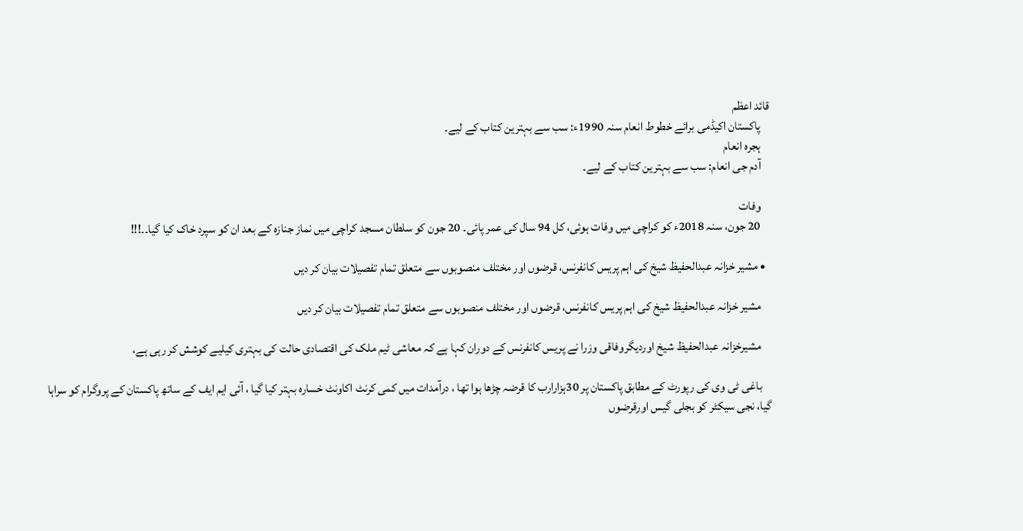قائد اعظم
    پاکستان اکیڈمی برائے خطوط انعام سنہ 1990ء: سب سے بہترین کتاب کے لیے۔
    ہجرہ انعام
    آدم جی انعام: سب سے بہترین کتاب کے لیے۔

    وفات
    20 جون، سنہ 2018ء کو کراچی میں وفات ہوئی، کل 94 سال کی عمر پائی۔ 20 جون کو سلطان مسجد کراچی میں نماز جنازہ کے بعد ان کو سپرد خاک کیا گیا۔۔!!!

  • مشیر خزانہ عبدالحفیظ شیخ کی اہم پریس کانفرنس، قرضوں اور مختلف منصوبوں سے متعلق تمام تفصیلات بیان کر دیں

    مشیر خزانہ عبدالحفیظ شیخ کی اہم پریس کانفرنس، قرضوں اور مختلف منصوبوں سے متعلق تمام تفصیلات بیان کر دیں

    مشیرخزانہ عبدالحفیظ شیخ اوردیگروفاقی وزرا نے پریس کانفرنس کے دوران کہا ہے کہ معاشی ٹیم ملک کی اقتصادی حالت کی بہتری کیلیے کوشش کر رہی ہے،

    باغی ٹی وی کی رپورٹ کے مطابق پاکستان پر 30ہزارارب کا قرضہ چڑھا ہوا تھا ، درآمدات میں کمی کرنٹ اکاونٹ خسارہ بہتر کیا گیا ، آئی ایم ایف کے ساتھ پاکستان کے پروگرام کو سراہا گیا، نجی سیکٹر کو بجلی گیس اورقرضوں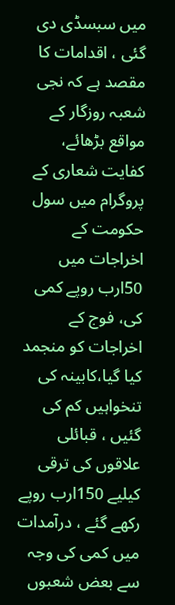میں سبسڈی دی گئی ، اقدامات کا مقصد ہے کہ نجی شعبہ روزگار کے مواقع بڑھائے، کفایت شعاری کے پروگرام میں سول حکومت کے اخراجات میں 50ارب روپے کمی کی، فوج کے اخراجات کو منجمد کیا گیا،کابینہ کی تنخواہیں کم کی گئیں ، قبائلی علاقوں کی ترقی کیلیے 150ارب روپے رکھے گئے ، درآمدات میں کمی کی وجہ سے بعض شعبوں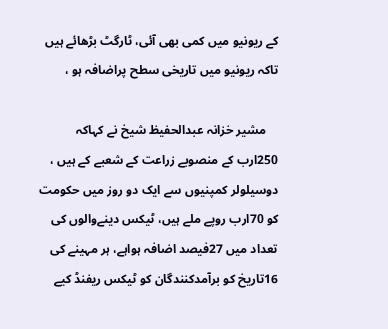کے ریونیو میں کمی بھی آئی، ٹارگٹ بڑھائے ہیں تاکہ ریونیو میں تاریخی سطح پراضافہ ہو ،

    مشیر خزانہ عبدالحفیظ شیخ نے کہاکہ 250ارب کے منصوبے زراعت کے شعبے کے ہیں ، دوسیلولر کمپنیوں سے ایک دو روز میں حکومت کو 70ارب روپے ملے ہیں، ٹیکس دینےوالوں کی تعداد میں 27فیصد اضافہ ہواہے، ہر مہینے کی 16تاریخ کو برآمدکنندگان کو ٹیکس ریفنڈ کیے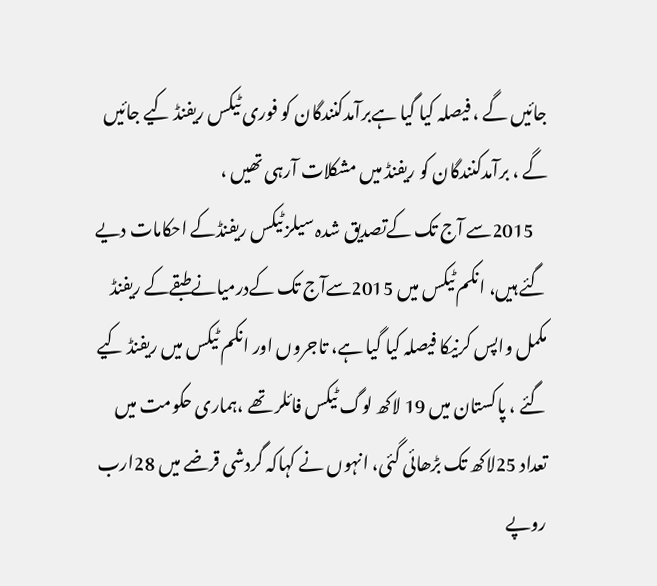جائیں گے ، فیصلہ کیا گیا ہےبرآمدکنندگان کو فوری ٹیکس ریفنڈ کیے جائیں گے ، برآمدکنندگان کو ریفنڈ میں مشکلات آرہی تھیں ،
    2015سے آج تک کےتصدیق شدہ سیلز ٹیکس ریفنڈکے احکامات دیے گئے ہیں، انکم ٹیکس میں 2015سےآج تک کےدرمیانےطبقےکے ریفنڈ مکمل واپس کرنیکا فیصلہ کیا گیا ہے، تاجروں اور انکم ٹیکس میں ریفنڈ کیے گئے ، پاکستان میں 19 لاکھ لوگ ٹیکس فائلر تھے ،ہماری حکومت میں تعداد 25لاکھ تک بڑھائی گئی، انہوں نے کہاکہ گردشی قرضے میں 28ارب روپے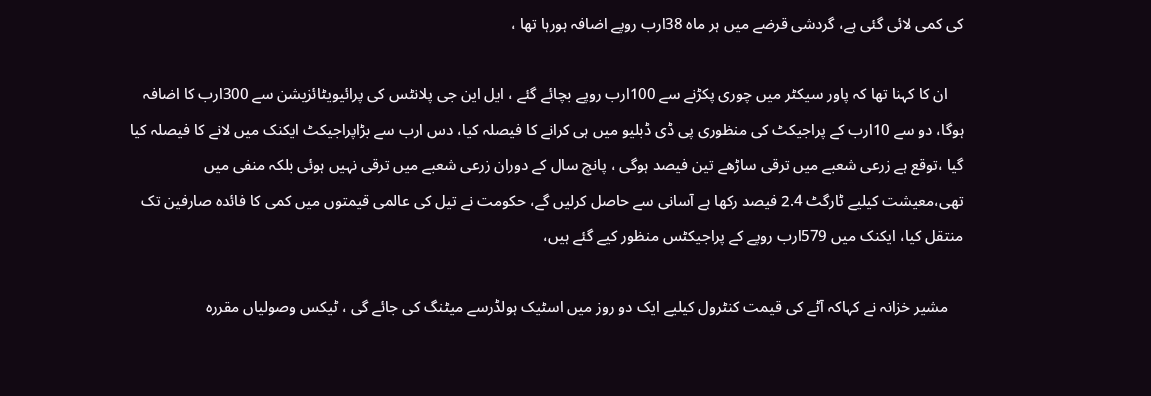کی کمی لائی گئی ہے، گردشی قرضے میں ہر ماہ 38ارب روپے اضافہ ہورہا تھا ،

    ان کا کہنا تھا کہ پاور سیکٹر میں چوری پکڑنے سے 100ارب روپے بچائے گئے ، ایل این جی پلانٹس کی پرائیویٹائزیشن سے 300ارب کا اضافہ ہوگا، دو سے 10ارب کے پراجیکٹ کی منظوری پی ڈی ڈبلیو میں ہی کرانے کا فیصلہ کیا، دس ارب سے بڑاپراجیکٹ ایکنک میں لانے کا فیصلہ کیا گیا ،توقع ہے زرعی شعبے میں ترقی ساڑھے تین فیصد ہوگی ، پانچ سال کے دوران زرعی شعبے میں ترقی نہیں ہوئی بلکہ منفی میں تھی،معیشت کیلیے ٹارگٹ 2.4 فیصد رکھا ہے آسانی سے حاصل کرلیں گے، حکومت نے تیل کی عالمی قیمتوں میں کمی کا فائدہ صارفین تک منتقل کیا، ایکنک میں 579ارب روپے کے پراجیکٹس منظور کیے گئے ہیں،

    مشیر خزانہ نے کہاکہ آٹے کی قیمت کنٹرول کیلیے ایک دو روز میں اسٹیک ہولڈرسے میٹنگ کی جائے گی ، ٹیکس وصولیاں مقررہ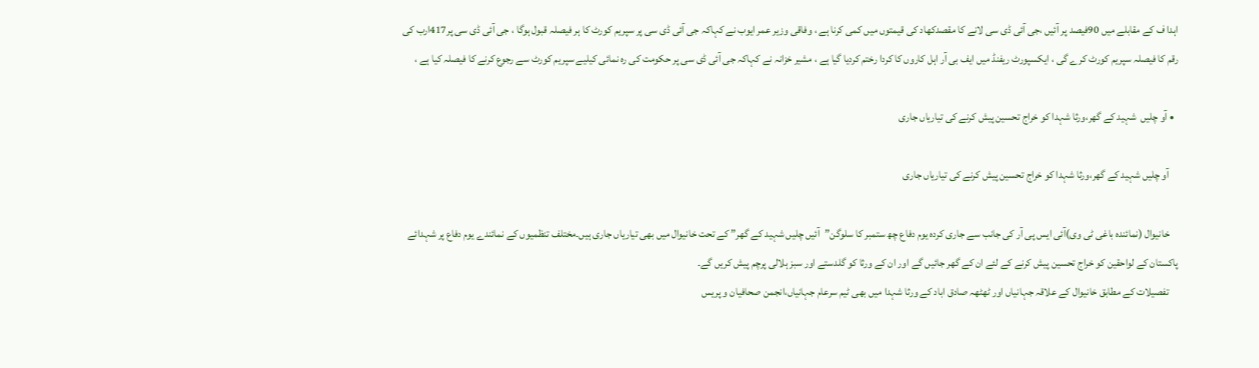اہدا ف کے مقابلے میں 90فیصد پر آئیں ،جی آئی ڈی سی لانے کا مقصدکھاد کی قیمتوں میں کمی کرنا ہے ، وفاقی وزیر عمر ایوب نے کہاکہ جی آئی ڈی سی پر سپریم کورٹ کا ہر فیصلہ قبول ہوگا ، جی آئی ڈی سی پر417ارب کی رقم کا فیصلہ سپریم کورٹ کرے گی ، ایکسپورٹ ریفنڈ میں ایف بی آر اہل کاروں کا کردا رختم کردیا گیا ہے ، مشیر خزانہ نے کہاکہ جی آئی ڈی سی پر حکومت کی رہ نمائی کیلیے سپریم کورٹ سے رجوع کرنے کا فیصلہ کیا ہے ،

  • آو چلیں  شہید کے گھر،ورثا شہدا کو خراج تحسین پیش کرنے کی تیاریاں جاری

    آو چلیں شہید کے گھر،ورثا شہدا کو خراج تحسین پیش کرنے کی تیاریاں جاری

    خانیوال (نمائندہ باغی ٹی وی)آئی ایس پی آر کی جانب سے جاری کردہ یوم دفاع چھ ستمبر کا سلوگن”آئیں چلیں شہید کے گھر” کے تحت خانیوال میں بھی تیاریاں جاری ہیں۔مختلف تنظمیوں کے نمائندے یوم دفاع پر شہدائے پاکستان کے لواحقین کو خراج تحسین پیش کرنے کے لئے ان کے گھر جائیں گے اور ان کے ورثا کو گلدستے اور سبز ہلالی پرچم پیش کریں گے۔
    تفصیلات کے مطابق خانیوال کے علاقہ جہانیاں اور ٹھٹھہ صادق اباد کے ورثا شہدا میں بھی ٹیم سرعام جہانیاں،انجمن صحافیان و پریس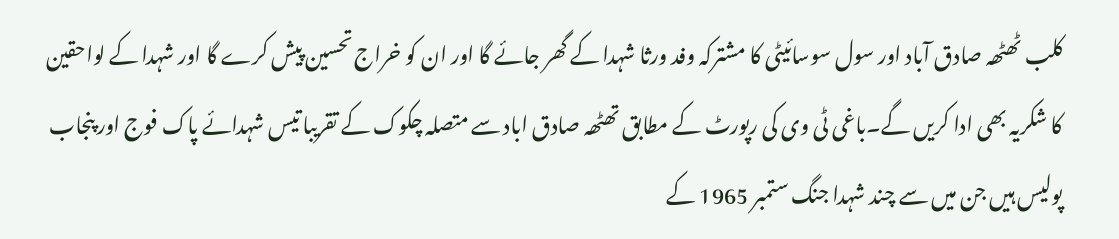کلب ٹھٹھہ صادق آباد اور سول سوسائیٹی کا مشترکہ وفد ورثا شہدا کے گھر جائے گا اور ان کو خراج تحسین پیش کرے گا اور شہدا کے لواحقین کا شکریہ بھی ادا کریں گے۔باغی ٹی وی کی رپورٹ کے مطابق تھٹھہ صادق اباد سے متصلہ چکوک کے تقریبا تیس شہدائے پاک فوج اور پنجاب پولیس ہیں جن میں سے چند شہدا جنگ ستمبر 1965 کے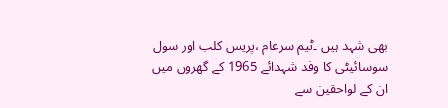بھی شہد ہیں ۔ٹیم سرعام ،پریس کلب اور سول سوسائیٹی کا وفد شہدائے 1965 کے گھروں میں ان کے لواحقین سے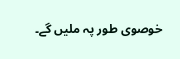خوصوی طور پہ ملیں گے۔